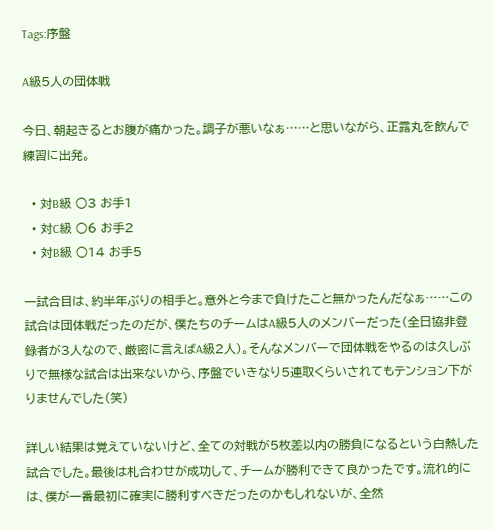Tags:序盤

A級5人の団体戦

今日、朝起きるとお腹が痛かった。調子が悪いなぁ……と思いながら、正露丸を飲んで練習に出発。

  • 対B級 ○3 お手1
  • 対C級 ○6 お手2
  • 対B級 ○14 お手5

一試合目は、約半年ぶりの相手と。意外と今まで負けたこと無かったんだなぁ……この試合は団体戦だったのだが、僕たちのチームはA級5人のメンバーだった(全日協非登録者が3人なので、厳密に言えばA級2人)。そんなメンバーで団体戦をやるのは久しぶりで無様な試合は出来ないから、序盤でいきなり5連取くらいされてもテンション下がりませんでした(笑)

詳しい結果は覚えていないけど、全ての対戦が5枚差以内の勝負になるという白熱した試合でした。最後は札合わせが成功して、チームが勝利できて良かったです。流れ的には、僕が一番最初に確実に勝利すべきだったのかもしれないが、全然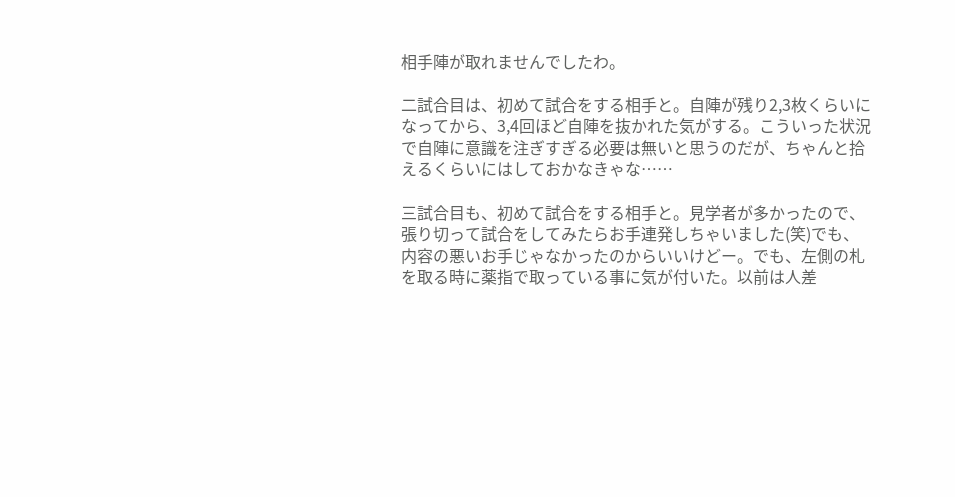相手陣が取れませんでしたわ。

二試合目は、初めて試合をする相手と。自陣が残り2,3枚くらいになってから、3,4回ほど自陣を抜かれた気がする。こういった状況で自陣に意識を注ぎすぎる必要は無いと思うのだが、ちゃんと拾えるくらいにはしておかなきゃな……

三試合目も、初めて試合をする相手と。見学者が多かったので、張り切って試合をしてみたらお手連発しちゃいました(笑)でも、内容の悪いお手じゃなかったのからいいけどー。でも、左側の札を取る時に薬指で取っている事に気が付いた。以前は人差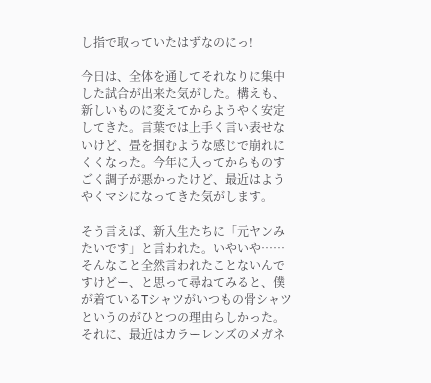し指で取っていたはずなのにっ!

今日は、全体を通してそれなりに集中した試合が出来た気がした。構えも、新しいものに変えてからようやく安定してきた。言葉では上手く言い表せないけど、畳を掴むような感じで崩れにくくなった。今年に入ってからものすごく調子が悪かったけど、最近はようやくマシになってきた気がします。

そう言えば、新入生たちに「元ヤンみたいです」と言われた。いやいや……そんなこと全然言われたことないんですけどー、と思って尋ねてみると、僕が着ているTシャツがいつもの骨シャツというのがひとつの理由らしかった。それに、最近はカラーレンズのメガネ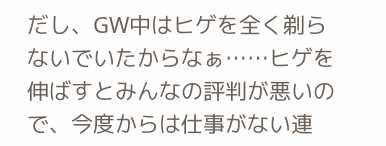だし、GW中はヒゲを全く剃らないでいたからなぁ……ヒゲを伸ばすとみんなの評判が悪いので、今度からは仕事がない連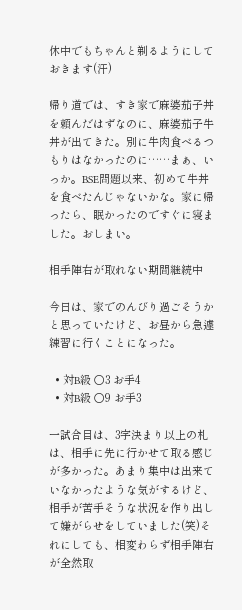休中でもちゃんと剃るようにしておきます(汗)

帰り道では、すき家で麻婆茄子丼を頼んだはずなのに、麻婆茄子牛丼が出てきた。別に牛肉食べるつもりはなかったのに……まぁ、いっか。BSE問題以来、初めて牛丼を食べたんじゃないかな。家に帰ったら、眠かったのですぐに寝ました。おしまい。

相手陣右が取れない期間継続中

今日は、家でのんびり過ごそうかと思っていたけど、お昼から急遽練習に行くことになった。

  • 対B級 ○3 お手4
  • 対B級 ○9 お手3

一試合目は、3字決まり以上の札は、相手に先に行かせて取る感じが多かった。あまり集中は出来ていなかったような気がするけど、相手が苦手そうな状況を作り出して嫌がらせをしていました(笑)それにしても、相変わらず相手陣右が全然取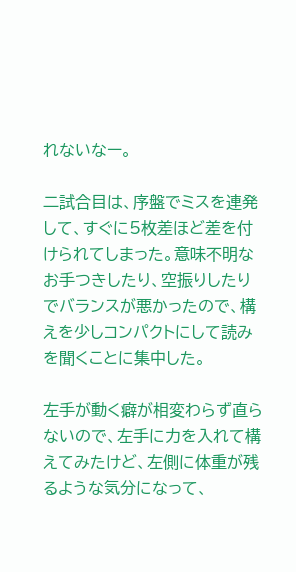れないなー。

二試合目は、序盤でミスを連発して、すぐに5枚差ほど差を付けられてしまった。意味不明なお手つきしたり、空振りしたりでバランスが悪かったので、構えを少しコンパクトにして読みを聞くことに集中した。

左手が動く癖が相変わらず直らないので、左手に力を入れて構えてみたけど、左側に体重が残るような気分になって、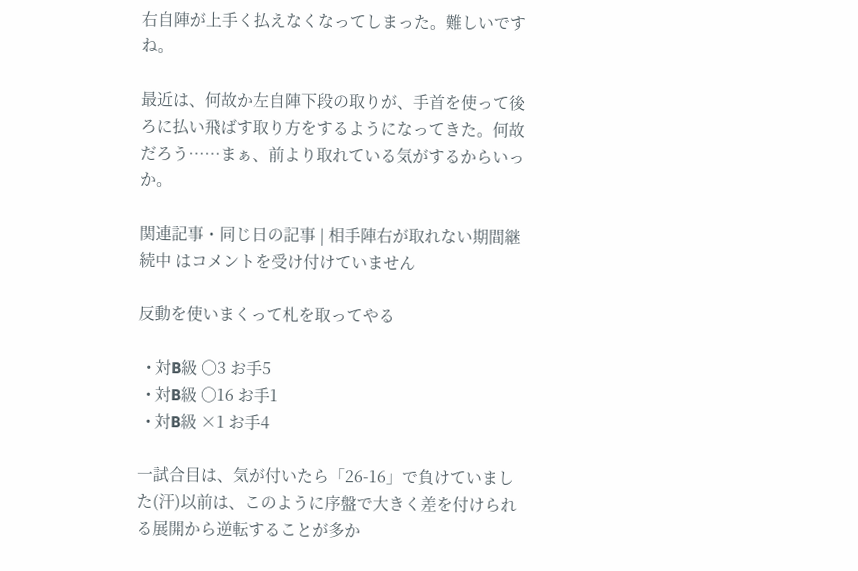右自陣が上手く払えなくなってしまった。難しいですね。

最近は、何故か左自陣下段の取りが、手首を使って後ろに払い飛ばす取り方をするようになってきた。何故だろう……まぁ、前より取れている気がするからいっか。

関連記事・同じ日の記事 | 相手陣右が取れない期間継続中 はコメントを受け付けていません

反動を使いまくって札を取ってやる

  • 対B級 ○3 お手5
  • 対B級 ○16 お手1
  • 対B級 ×1 お手4

一試合目は、気が付いたら「26-16」で負けていました(汗)以前は、このように序盤で大きく差を付けられる展開から逆転することが多か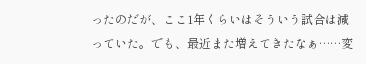ったのだが、ここ1年くらいはそういう試合は減っていた。でも、最近また増えてきたなぁ……変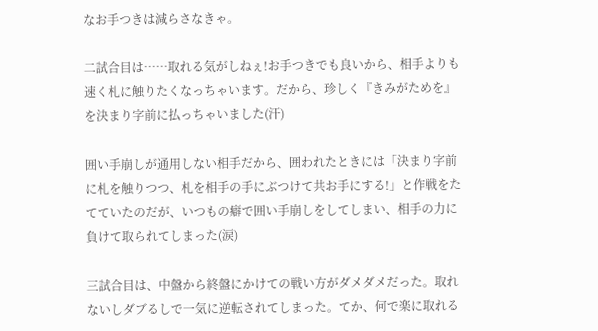なお手つきは減らさなきゃ。

二試合目は……取れる気がしねぇ!お手つきでも良いから、相手よりも速く札に触りたくなっちゃいます。だから、珍しく『きみがためを』を決まり字前に払っちゃいました(汗)

囲い手崩しが通用しない相手だから、囲われたときには「決まり字前に札を触りつつ、札を相手の手にぶつけて共お手にする!」と作戦をたてていたのだが、いつもの癖で囲い手崩しをしてしまい、相手の力に負けて取られてしまった(涙)

三試合目は、中盤から終盤にかけての戦い方がダメダメだった。取れないしダブるしで一気に逆転されてしまった。てか、何で楽に取れる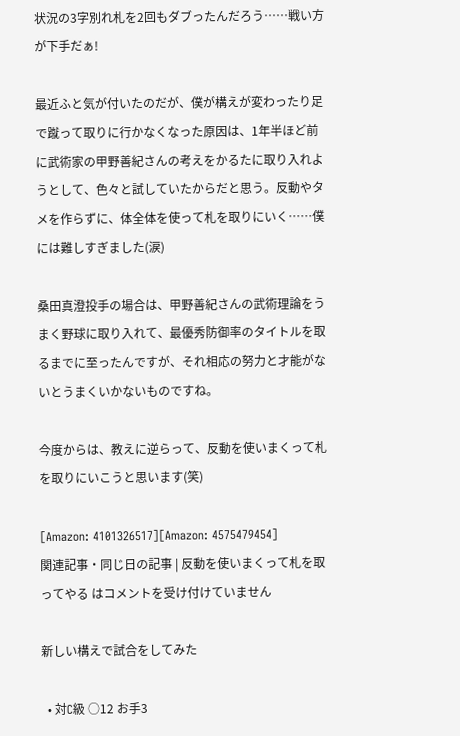状況の3字別れ札を2回もダブったんだろう……戦い方が下手だぁ!

最近ふと気が付いたのだが、僕が構えが変わったり足で蹴って取りに行かなくなった原因は、1年半ほど前に武術家の甲野善紀さんの考えをかるたに取り入れようとして、色々と試していたからだと思う。反動やタメを作らずに、体全体を使って札を取りにいく……僕には難しすぎました(涙)

桑田真澄投手の場合は、甲野善紀さんの武術理論をうまく野球に取り入れて、最優秀防御率のタイトルを取るまでに至ったんですが、それ相応の努力と才能がないとうまくいかないものですね。

今度からは、教えに逆らって、反動を使いまくって札を取りにいこうと思います(笑)

[Amazon: 4101326517][Amazon: 4575479454]
関連記事・同じ日の記事 | 反動を使いまくって札を取ってやる はコメントを受け付けていません

新しい構えで試合をしてみた

  • 対C級 ○12 お手3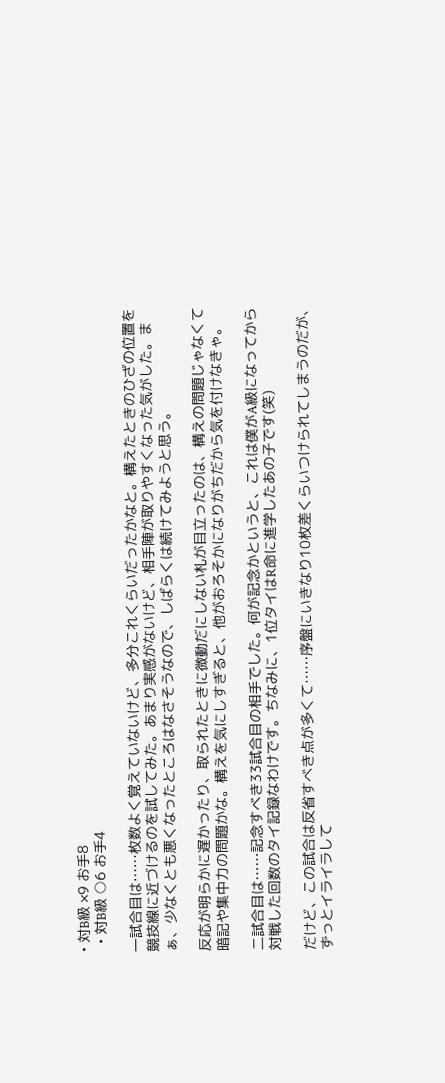• 対B級 ×9 お手8
  • 対B級 ○6 お手4

一試合目は……枚数よく覚えていないけど、多分これくらいだったかなと。構えたときのひざの位置を競技線に近づけるのを試してみた。あまり実感がないけど、相手陣が取りやすくなった気がした。まぁ、少なくとも悪くなったところはなさそうなので、しばらくは続けてみようと思う。

反応が明らかに遅かったり、取られたときに微動だにしない札が目立ったのは、構えの問題じゃなくて暗記や集中力の問題かな。構えを気にしすぎると、他がおろそかになりがちだから気を付けなきゃ。

二試合目は……記念すべき33試合目の相手でした。何が記念かというと、これは僕がA級になってから対戦した回数のタイ記録なわけです。ちなみに、1位タイはR命に進学したあの子です(笑)

だけど、この試合は反省すべき点が多くて……序盤にいきなり10枚差くらいつけられてしまうのだが、ずっとイライラして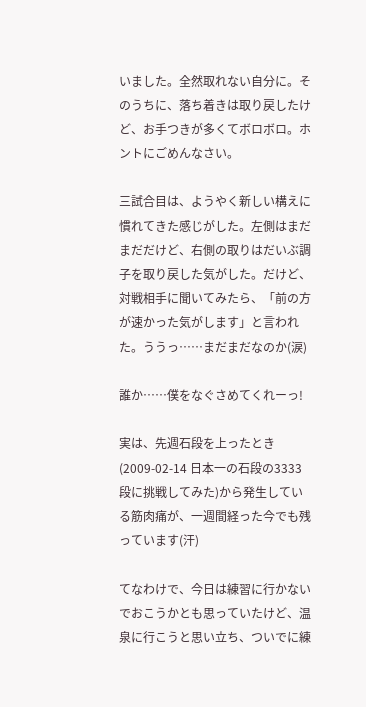いました。全然取れない自分に。そのうちに、落ち着きは取り戻したけど、お手つきが多くてボロボロ。ホントにごめんなさい。

三試合目は、ようやく新しい構えに慣れてきた感じがした。左側はまだまだだけど、右側の取りはだいぶ調子を取り戻した気がした。だけど、対戦相手に聞いてみたら、「前の方が速かった気がします」と言われた。ううっ……まだまだなのか(涙)

誰か……僕をなぐさめてくれーっ!

実は、先週石段を上ったとき(2009-02-14 日本一の石段の3333段に挑戦してみた)から発生している筋肉痛が、一週間経った今でも残っています(汗)

てなわけで、今日は練習に行かないでおこうかとも思っていたけど、温泉に行こうと思い立ち、ついでに練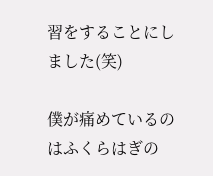習をすることにしました(笑)

僕が痛めているのはふくらはぎの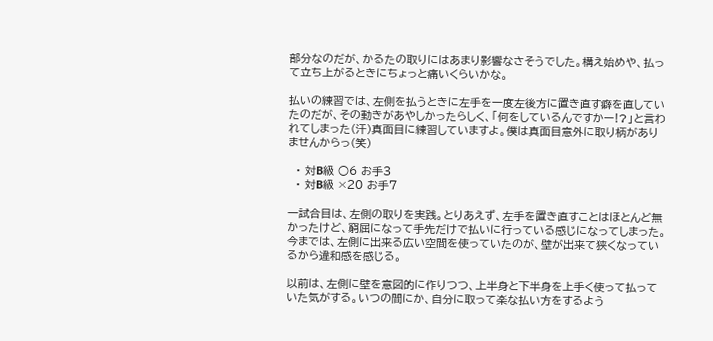部分なのだが、かるたの取りにはあまり影響なさそうでした。構え始めや、払って立ち上がるときにちょっと痛いくらいかな。

払いの練習では、左側を払うときに左手を一度左後方に置き直す癖を直していたのだが、その動きがあやしかったらしく、「何をしているんですかー!?」と言われてしまった(汗)真面目に練習していますよ。僕は真面目意外に取り柄がありませんからっ(笑)

  • 対B級 ○6 お手3
  • 対B級 ×20 お手7

一試合目は、左側の取りを実践。とりあえず、左手を置き直すことはほとんど無かったけど、窮屈になって手先だけで払いに行っている感じになってしまった。今までは、左側に出来る広い空間を使っていたのが、壁が出来て狭くなっているから違和感を感じる。

以前は、左側に壁を意図的に作りつつ、上半身と下半身を上手く使って払っていた気がする。いつの間にか、自分に取って楽な払い方をするよう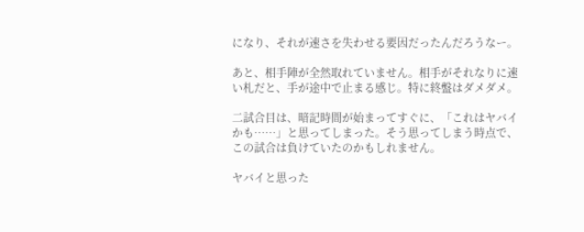になり、それが速さを失わせる要因だったんだろうなー。

あと、相手陣が全然取れていません。相手がそれなりに速い札だと、手が途中で止まる感じ。特に終盤はダメダメ。

二試合目は、暗記時間が始まってすぐに、「これはヤバイかも……」と思ってしまった。そう思ってしまう時点で、この試合は負けていたのかもしれません。

ヤバイと思った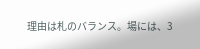理由は札のバランス。場には、3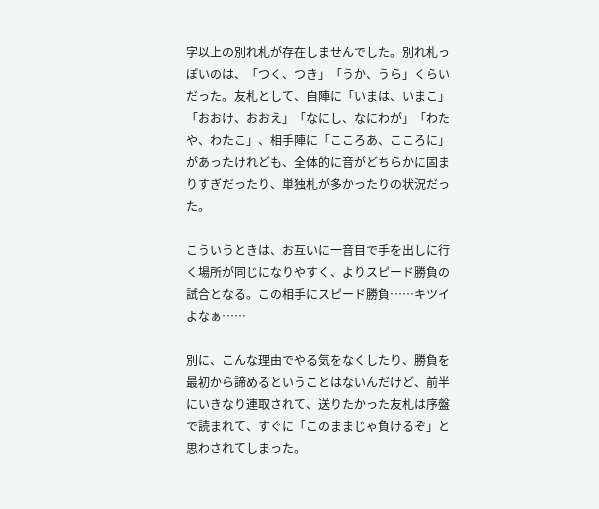字以上の別れ札が存在しませんでした。別れ札っぽいのは、「つく、つき」「うか、うら」くらいだった。友札として、自陣に「いまは、いまこ」「おおけ、おおえ」「なにし、なにわが」「わたや、わたこ」、相手陣に「こころあ、こころに」があったけれども、全体的に音がどちらかに固まりすぎだったり、単独札が多かったりの状況だった。

こういうときは、お互いに一音目で手を出しに行く場所が同じになりやすく、よりスピード勝負の試合となる。この相手にスピード勝負……キツイよなぁ……

別に、こんな理由でやる気をなくしたり、勝負を最初から諦めるということはないんだけど、前半にいきなり連取されて、送りたかった友札は序盤で読まれて、すぐに「このままじゃ負けるぞ」と思わされてしまった。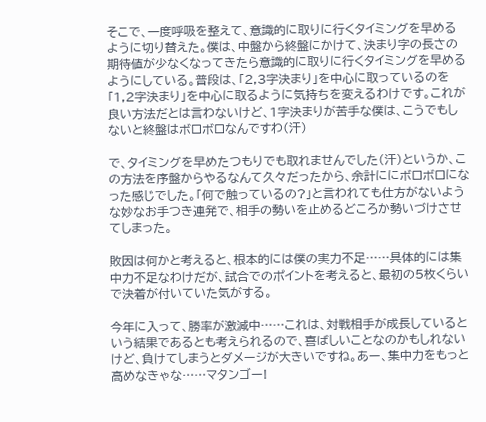そこで、一度呼吸を整えて、意識的に取りに行くタイミングを早めるように切り替えた。僕は、中盤から終盤にかけて、決まり字の長さの期待値が少なくなってきたら意識的に取りに行くタイミングを早めるようにしている。普段は、「2,3字決まり」を中心に取っているのを「1,2字決まり」を中心に取るように気持ちを変えるわけです。これが良い方法だとは言わないけど、1字決まりが苦手な僕は、こうでもしないと終盤はボロボロなんですわ(汗)

で、タイミングを早めたつもりでも取れませんでした(汗)というか、この方法を序盤からやるなんて久々だったから、余計ににボロボロになった感じでした。「何で触っているの?」と言われても仕方がないような妙なお手つき連発で、相手の勢いを止めるどころか勢いづけさせてしまった。

敗因は何かと考えると、根本的には僕の実力不足……具体的には集中力不足なわけだが、試合でのポイントを考えると、最初の5枚くらいで決着が付いていた気がする。

今年に入って、勝率が激減中……これは、対戦相手が成長しているという結果であるとも考えられるので、喜ばしいことなのかもしれないけど、負けてしまうとダメージが大きいですね。あー、集中力をもっと高めなきゃな……マタンゴー!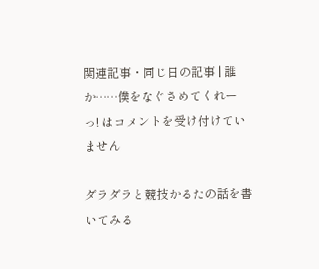関連記事・同じ日の記事 | 誰か……僕をなぐさめてくれーっ! はコメントを受け付けていません

ダラダラと競技かるたの話を書いてみる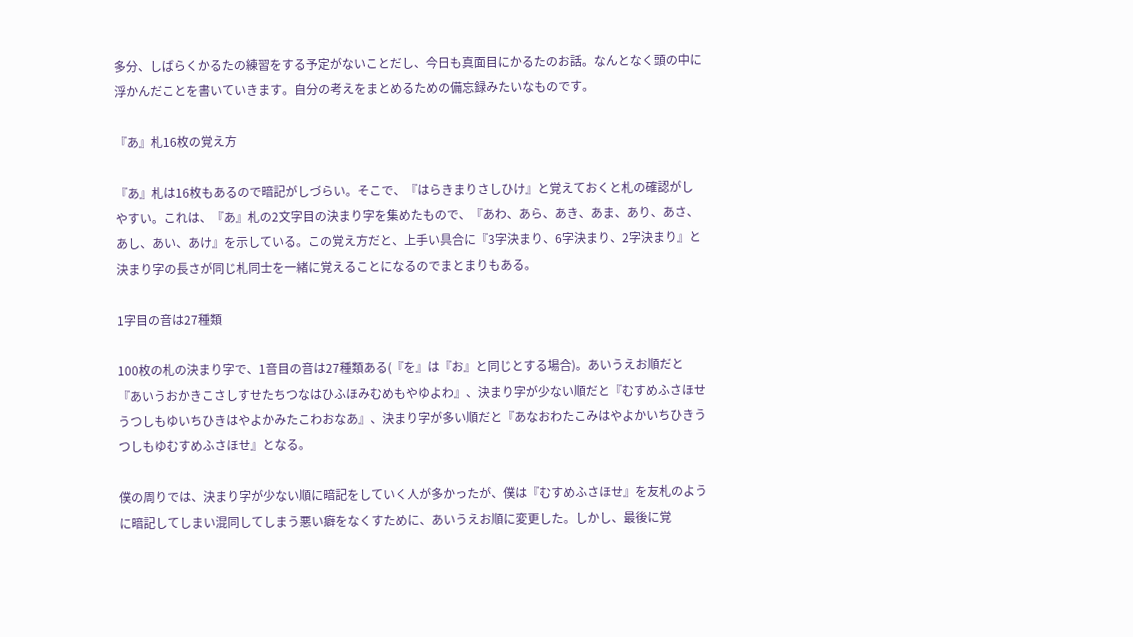多分、しばらくかるたの練習をする予定がないことだし、今日も真面目にかるたのお話。なんとなく頭の中に浮かんだことを書いていきます。自分の考えをまとめるための備忘録みたいなものです。

『あ』札16枚の覚え方

『あ』札は16枚もあるので暗記がしづらい。そこで、『はらきまりさしひけ』と覚えておくと札の確認がしやすい。これは、『あ』札の2文字目の決まり字を集めたもので、『あわ、あら、あき、あま、あり、あさ、あし、あい、あけ』を示している。この覚え方だと、上手い具合に『3字決まり、6字決まり、2字決まり』と決まり字の長さが同じ札同士を一緒に覚えることになるのでまとまりもある。

1字目の音は27種類

100枚の札の決まり字で、1音目の音は27種類ある(『を』は『お』と同じとする場合)。あいうえお順だと『あいうおかきこさしすせたちつなはひふほみむめもやゆよわ』、決まり字が少ない順だと『むすめふさほせうつしもゆいちひきはやよかみたこわおなあ』、決まり字が多い順だと『あなおわたこみはやよかいちひきうつしもゆむすめふさほせ』となる。

僕の周りでは、決まり字が少ない順に暗記をしていく人が多かったが、僕は『むすめふさほせ』を友札のように暗記してしまい混同してしまう悪い癖をなくすために、あいうえお順に変更した。しかし、最後に覚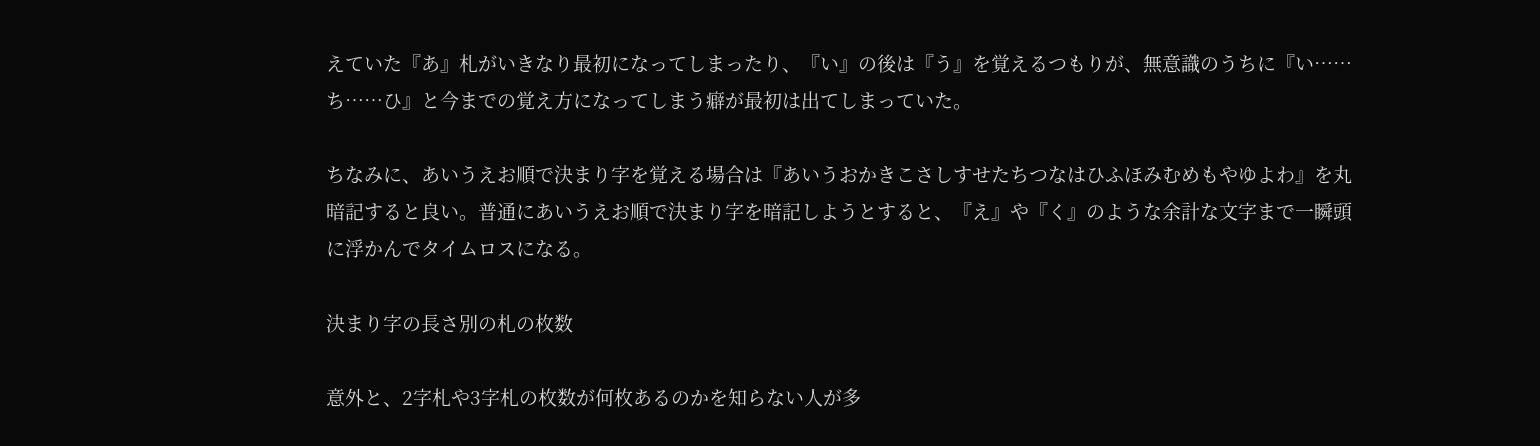えていた『あ』札がいきなり最初になってしまったり、『い』の後は『う』を覚えるつもりが、無意識のうちに『い……ち……ひ』と今までの覚え方になってしまう癖が最初は出てしまっていた。

ちなみに、あいうえお順で決まり字を覚える場合は『あいうおかきこさしすせたちつなはひふほみむめもやゆよわ』を丸暗記すると良い。普通にあいうえお順で決まり字を暗記しようとすると、『え』や『く』のような余計な文字まで一瞬頭に浮かんでタイムロスになる。

決まり字の長さ別の札の枚数

意外と、2字札や3字札の枚数が何枚あるのかを知らない人が多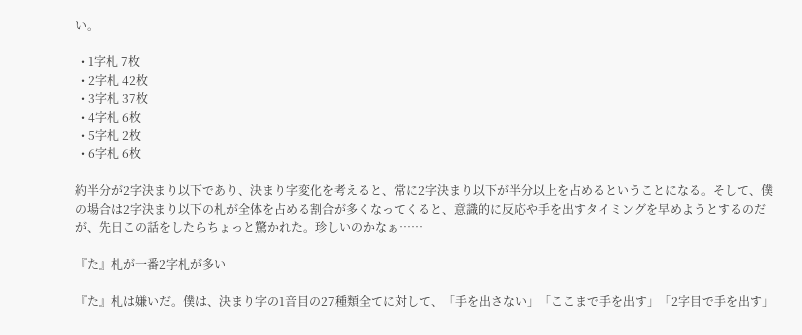い。

  • 1字札 7枚
  • 2字札 42枚
  • 3字札 37枚
  • 4字札 6枚
  • 5字札 2枚
  • 6字札 6枚

約半分が2字決まり以下であり、決まり字変化を考えると、常に2字決まり以下が半分以上を占めるということになる。そして、僕の場合は2字決まり以下の札が全体を占める割合が多くなってくると、意識的に反応や手を出すタイミングを早めようとするのだが、先日この話をしたらちょっと驚かれた。珍しいのかなぁ……

『た』札が一番2字札が多い

『た』札は嫌いだ。僕は、決まり字の1音目の27種類全てに対して、「手を出さない」「ここまで手を出す」「2字目で手を出す」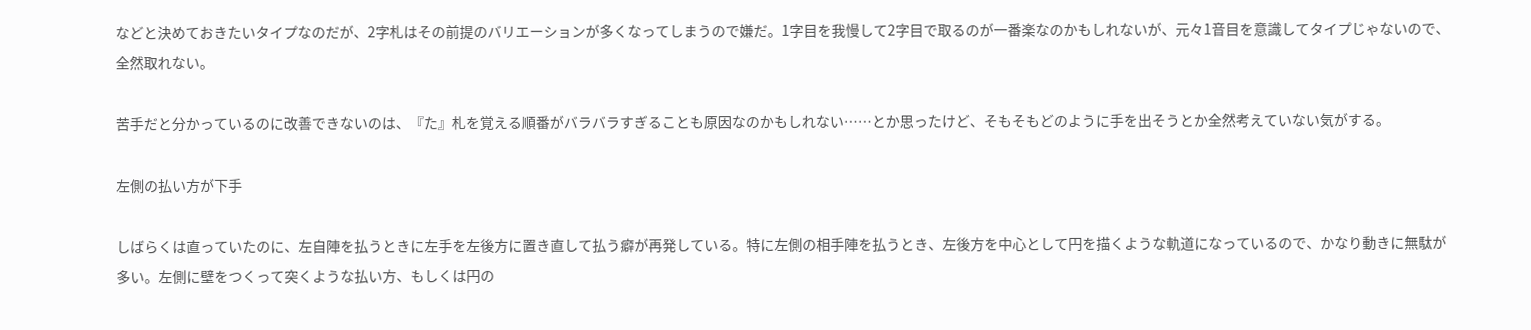などと決めておきたいタイプなのだが、2字札はその前提のバリエーションが多くなってしまうので嫌だ。1字目を我慢して2字目で取るのが一番楽なのかもしれないが、元々1音目を意識してタイプじゃないので、全然取れない。

苦手だと分かっているのに改善できないのは、『た』札を覚える順番がバラバラすぎることも原因なのかもしれない……とか思ったけど、そもそもどのように手を出そうとか全然考えていない気がする。

左側の払い方が下手

しばらくは直っていたのに、左自陣を払うときに左手を左後方に置き直して払う癖が再発している。特に左側の相手陣を払うとき、左後方を中心として円を描くような軌道になっているので、かなり動きに無駄が多い。左側に壁をつくって突くような払い方、もしくは円の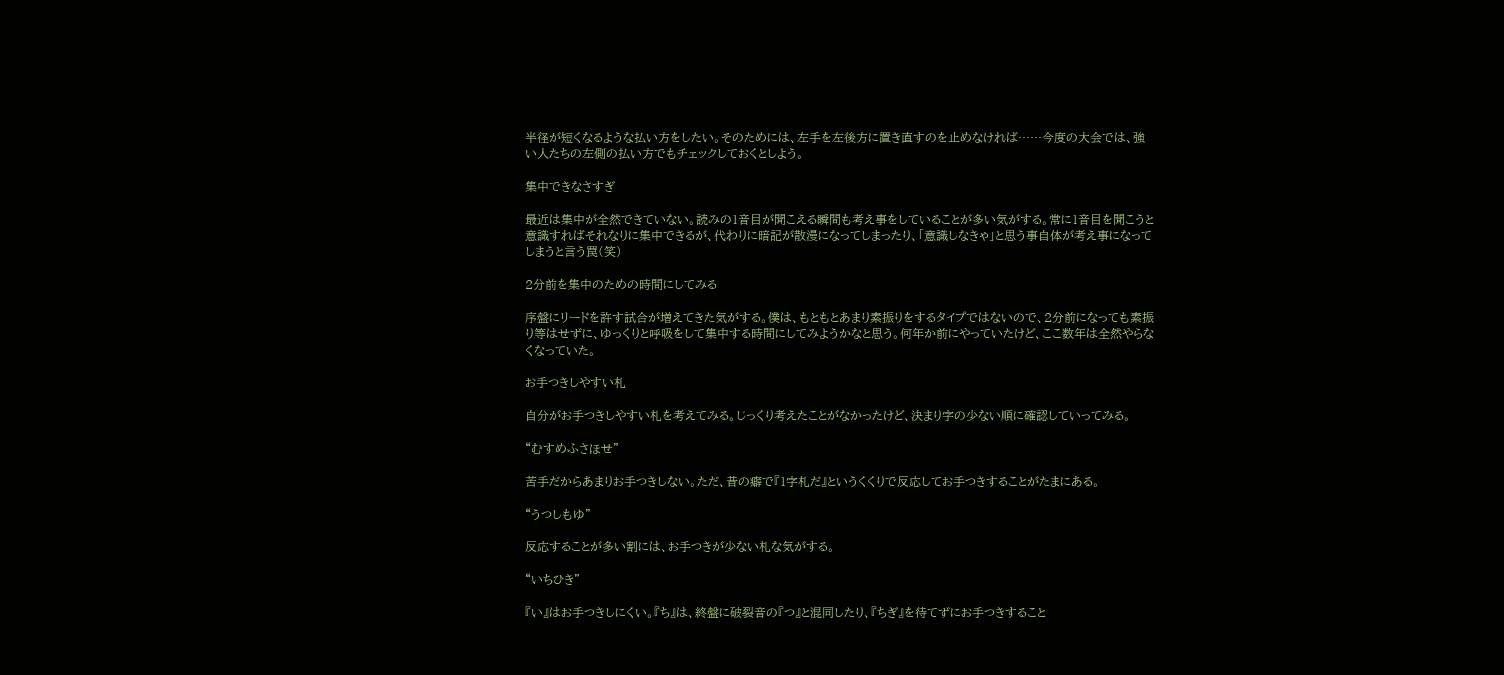半径が短くなるような払い方をしたい。そのためには、左手を左後方に置き直すのを止めなければ……今度の大会では、強い人たちの左側の払い方でもチェックしておくとしよう。

集中できなさすぎ

最近は集中が全然できていない。読みの1音目が聞こえる瞬間も考え事をしていることが多い気がする。常に1音目を聞こうと意識すればそれなりに集中できるが、代わりに暗記が散漫になってしまったり、「意識しなきゃ」と思う事自体が考え事になってしまうと言う罠(笑)

2分前を集中のための時間にしてみる

序盤にリードを許す試合が増えてきた気がする。僕は、もともとあまり素振りをするタイプではないので、2分前になっても素振り等はせずに、ゆっくりと呼吸をして集中する時間にしてみようかなと思う。何年か前にやっていたけど、ここ数年は全然やらなくなっていた。

お手つきしやすい札

自分がお手つきしやすい札を考えてみる。じっくり考えたことがなかったけど、決まり字の少ない順に確認していってみる。

“むすめふさほせ”

苦手だからあまりお手つきしない。ただ、昔の癖で『1字札だ』というくくりで反応してお手つきすることがたまにある。

“うつしもゆ”

反応することが多い割には、お手つきが少ない札な気がする。

“いちひき”

『い』はお手つきしにくい。『ち』は、終盤に破裂音の『つ』と混同したり、『ちぎ』を待てずにお手つきすること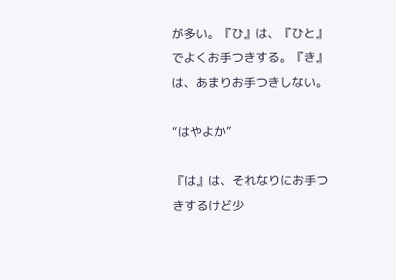が多い。『ひ』は、『ひと』でよくお手つきする。『き』は、あまりお手つきしない。

“はやよか”

『は』は、それなりにお手つきするけど少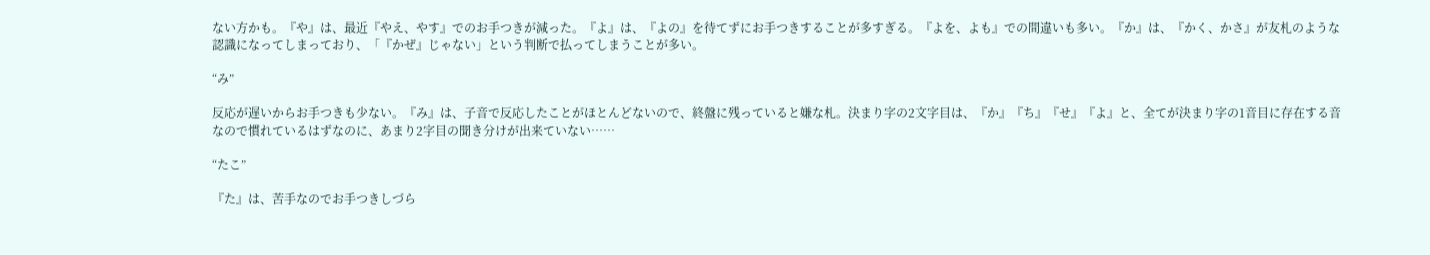ない方かも。『や』は、最近『やえ、やす』でのお手つきが減った。『よ』は、『よの』を待てずにお手つきすることが多すぎる。『よを、よも』での間違いも多い。『か』は、『かく、かさ』が友札のような認識になってしまっており、「『かぜ』じゃない」という判断で払ってしまうことが多い。

“み”

反応が遅いからお手つきも少ない。『み』は、子音で反応したことがほとんどないので、終盤に残っていると嫌な札。決まり字の2文字目は、『か』『ち』『せ』『よ』と、全てが決まり字の1音目に存在する音なので慣れているはずなのに、あまり2字目の聞き分けが出来ていない……

“たこ”

『た』は、苦手なのでお手つきしづら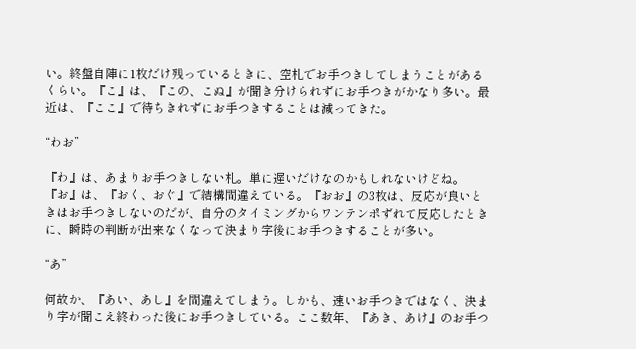い。終盤自陣に1枚だけ残っているときに、空札でお手つきしてしまうことがあるくらい。『こ』は、『この、こぬ』が聞き分けられずにお手つきがかなり多い。最近は、『ここ』で待ちきれずにお手つきすることは減ってきた。

“わお”

『わ』は、あまりお手つきしない札。単に遅いだけなのかもしれないけどね。『お』は、『おく、おぐ』で結構間違えている。『おお』の3枚は、反応が良いときはお手つきしないのだが、自分のタイミングからワンテンポずれて反応したときに、瞬時の判断が出来なくなって決まり字後にお手つきすることが多い。

“あ”

何故か、『あい、あし』を間違えてしまう。しかも、速いお手つきではなく、決まり字が聞こえ終わった後にお手つきしている。ここ数年、『あき、あけ』のお手つ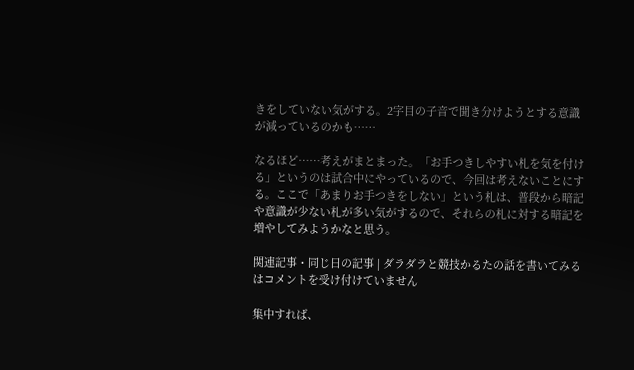きをしていない気がする。2字目の子音で聞き分けようとする意識が減っているのかも……

なるほど……考えがまとまった。「お手つきしやすい札を気を付ける」というのは試合中にやっているので、今回は考えないことにする。ここで「あまりお手つきをしない」という札は、普段から暗記や意識が少ない札が多い気がするので、それらの札に対する暗記を増やしてみようかなと思う。

関連記事・同じ日の記事 | ダラダラと競技かるたの話を書いてみる はコメントを受け付けていません

集中すれば、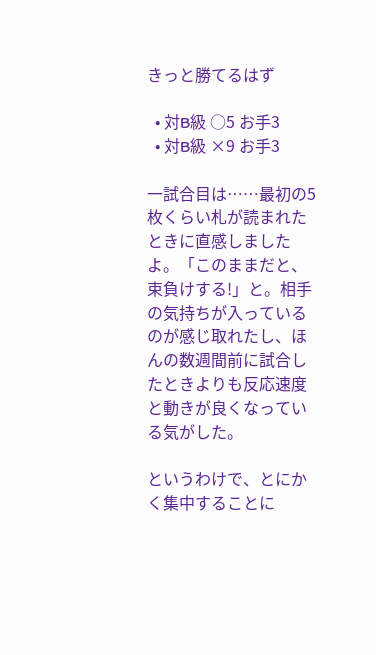きっと勝てるはず

  • 対B級 ○5 お手3
  • 対B級 ×9 お手3

一試合目は……最初の5枚くらい札が読まれたときに直感しましたよ。「このままだと、束負けする!」と。相手の気持ちが入っているのが感じ取れたし、ほんの数週間前に試合したときよりも反応速度と動きが良くなっている気がした。

というわけで、とにかく集中することに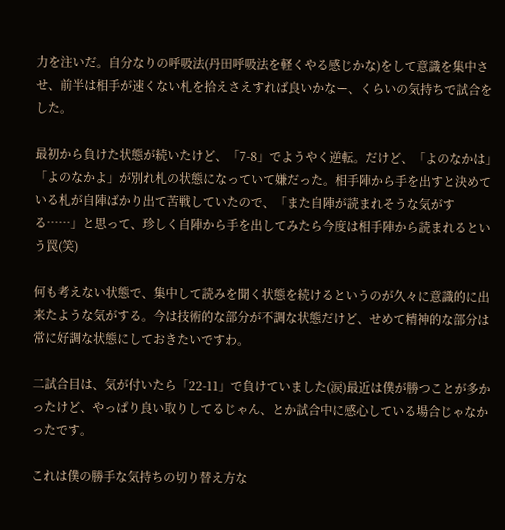力を注いだ。自分なりの呼吸法(丹田呼吸法を軽くやる感じかな)をして意識を集中させ、前半は相手が速くない札を拾えさえすれば良いかなー、くらいの気持ちで試合をした。

最初から負けた状態が続いたけど、「7-8」でようやく逆転。だけど、「よのなかは」「よのなかよ」が別れ札の状態になっていて嫌だった。相手陣から手を出すと決めている札が自陣ばかり出て苦戦していたので、「また自陣が読まれそうな気がする……」と思って、珍しく自陣から手を出してみたら今度は相手陣から読まれるという罠(笑)

何も考えない状態で、集中して読みを聞く状態を続けるというのが久々に意識的に出来たような気がする。今は技術的な部分が不調な状態だけど、せめて精神的な部分は常に好調な状態にしておきたいですわ。

二試合目は、気が付いたら「22-11」で負けていました(涙)最近は僕が勝つことが多かったけど、やっぱり良い取りしてるじゃん、とか試合中に感心している場合じゃなかったです。

これは僕の勝手な気持ちの切り替え方な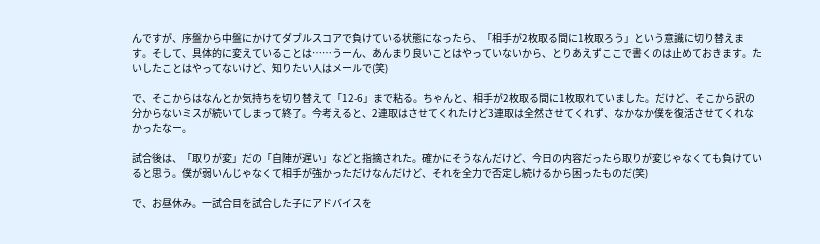んですが、序盤から中盤にかけてダブルスコアで負けている状態になったら、「相手が2枚取る間に1枚取ろう」という意識に切り替えます。そして、具体的に変えていることは……うーん、あんまり良いことはやっていないから、とりあえずここで書くのは止めておきます。たいしたことはやってないけど、知りたい人はメールで(笑)

で、そこからはなんとか気持ちを切り替えて「12-6」まで粘る。ちゃんと、相手が2枚取る間に1枚取れていました。だけど、そこから訳の分からないミスが続いてしまって終了。今考えると、2連取はさせてくれたけど3連取は全然させてくれず、なかなか僕を復活させてくれなかったなー。

試合後は、「取りが変」だの「自陣が遅い」などと指摘された。確かにそうなんだけど、今日の内容だったら取りが変じゃなくても負けていると思う。僕が弱いんじゃなくて相手が強かっただけなんだけど、それを全力で否定し続けるから困ったものだ(笑)

で、お昼休み。一試合目を試合した子にアドバイスを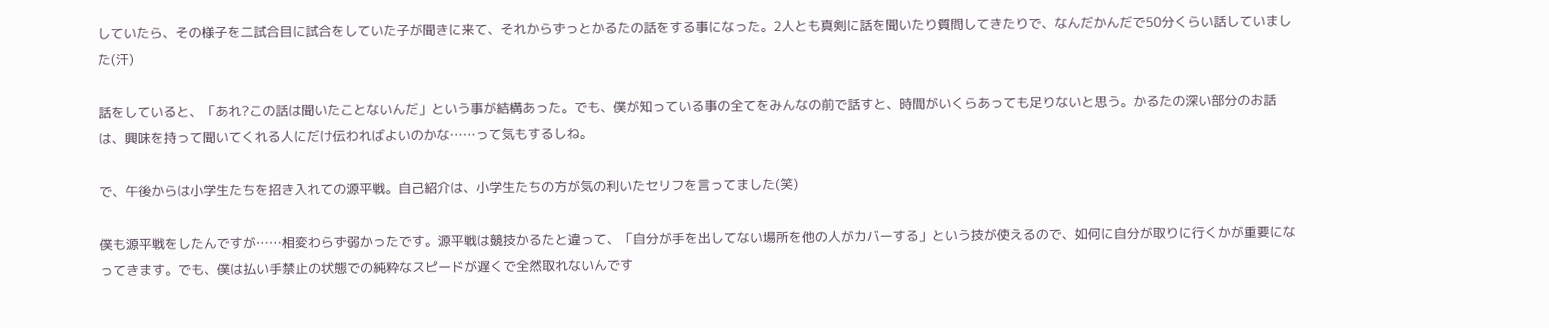していたら、その様子を二試合目に試合をしていた子が聞きに来て、それからずっとかるたの話をする事になった。2人とも真剣に話を聞いたり質問してきたりで、なんだかんだで50分くらい話していました(汗)

話をしていると、「あれ?この話は聞いたことないんだ」という事が結構あった。でも、僕が知っている事の全てをみんなの前で話すと、時間がいくらあっても足りないと思う。かるたの深い部分のお話は、興味を持って聞いてくれる人にだけ伝わればよいのかな……って気もするしね。

で、午後からは小学生たちを招き入れての源平戦。自己紹介は、小学生たちの方が気の利いたセリフを言ってました(笑)

僕も源平戦をしたんですが……相変わらず弱かったです。源平戦は競技かるたと違って、「自分が手を出してない場所を他の人がカバーする」という技が使えるので、如何に自分が取りに行くかが重要になってきます。でも、僕は払い手禁止の状態での純粋なスピードが遅くで全然取れないんです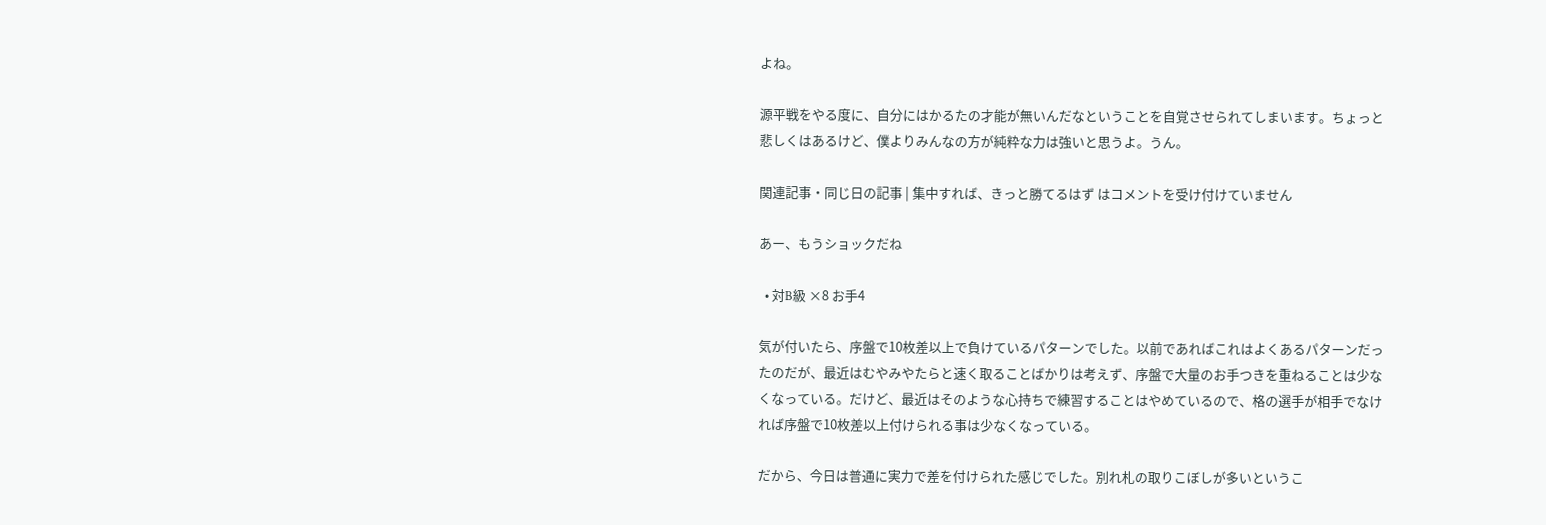よね。

源平戦をやる度に、自分にはかるたの才能が無いんだなということを自覚させられてしまいます。ちょっと悲しくはあるけど、僕よりみんなの方が純粋な力は強いと思うよ。うん。

関連記事・同じ日の記事 | 集中すれば、きっと勝てるはず はコメントを受け付けていません

あー、もうショックだね

  • 対B級 ×8 お手4

気が付いたら、序盤で10枚差以上で負けているパターンでした。以前であればこれはよくあるパターンだったのだが、最近はむやみやたらと速く取ることばかりは考えず、序盤で大量のお手つきを重ねることは少なくなっている。だけど、最近はそのような心持ちで練習することはやめているので、格の選手が相手でなければ序盤で10枚差以上付けられる事は少なくなっている。

だから、今日は普通に実力で差を付けられた感じでした。別れ札の取りこぼしが多いというこ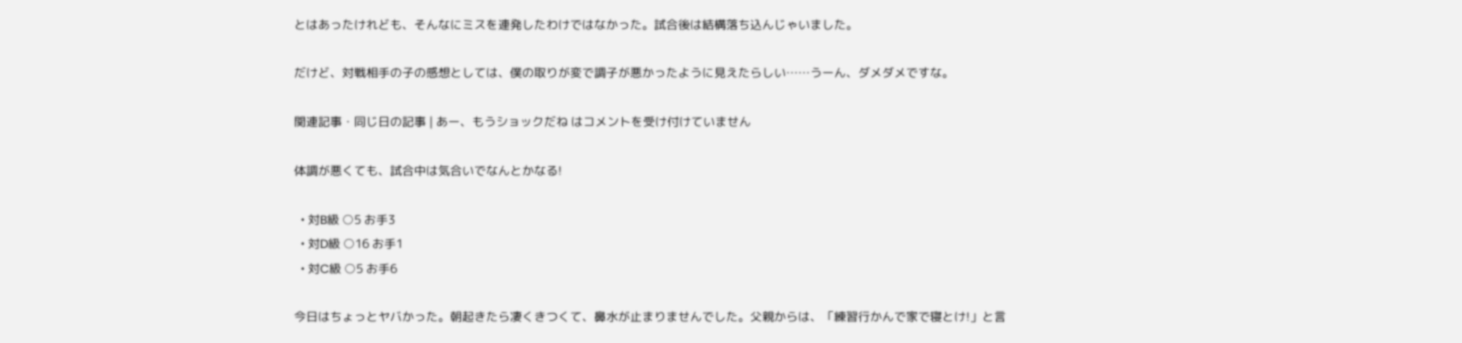とはあったけれども、そんなにミスを連発したわけではなかった。試合後は結構落ち込んじゃいました。

だけど、対戦相手の子の感想としては、僕の取りが変で調子が悪かったように見えたらしい……うーん、ダメダメですな。

関連記事・同じ日の記事 | あー、もうショックだね はコメントを受け付けていません

体調が悪くても、試合中は気合いでなんとかなる!

  • 対B級 ○5 お手3
  • 対D級 ○16 お手1
  • 対C級 ○5 お手6

今日はちょっとヤバかった。朝起きたら凄くきつくて、鼻水が止まりませんでした。父親からは、「練習行かんで家で寝とけ!」と言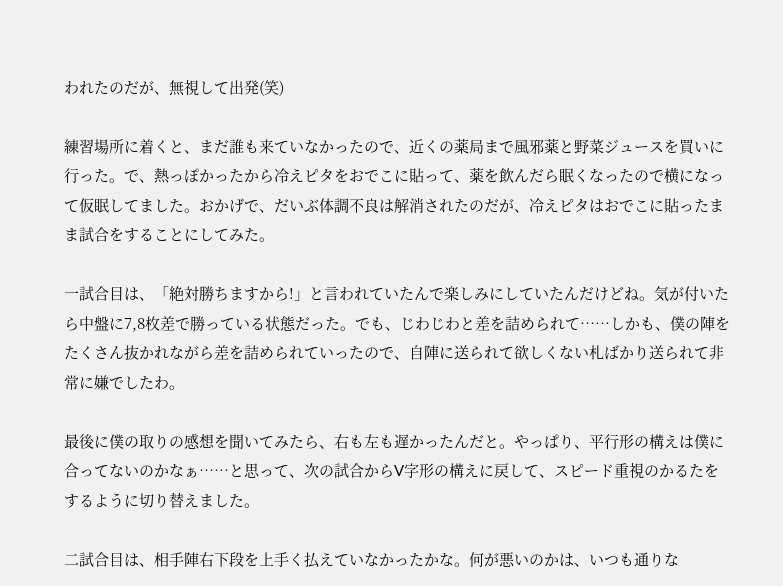われたのだが、無視して出発(笑)

練習場所に着くと、まだ誰も来ていなかったので、近くの薬局まで風邪薬と野菜ジュースを買いに行った。で、熱っぽかったから冷えピタをおでこに貼って、薬を飲んだら眠くなったので横になって仮眠してました。おかげで、だいぶ体調不良は解消されたのだが、冷えピタはおでこに貼ったまま試合をすることにしてみた。

一試合目は、「絶対勝ちますから!」と言われていたんで楽しみにしていたんだけどね。気が付いたら中盤に7,8枚差で勝っている状態だった。でも、じわじわと差を詰められて……しかも、僕の陣をたくさん抜かれながら差を詰められていったので、自陣に送られて欲しくない札ばかり送られて非常に嫌でしたわ。

最後に僕の取りの感想を聞いてみたら、右も左も遅かったんだと。やっぱり、平行形の構えは僕に合ってないのかなぁ……と思って、次の試合からV字形の構えに戻して、スピード重視のかるたをするように切り替えました。

二試合目は、相手陣右下段を上手く払えていなかったかな。何が悪いのかは、いつも通りな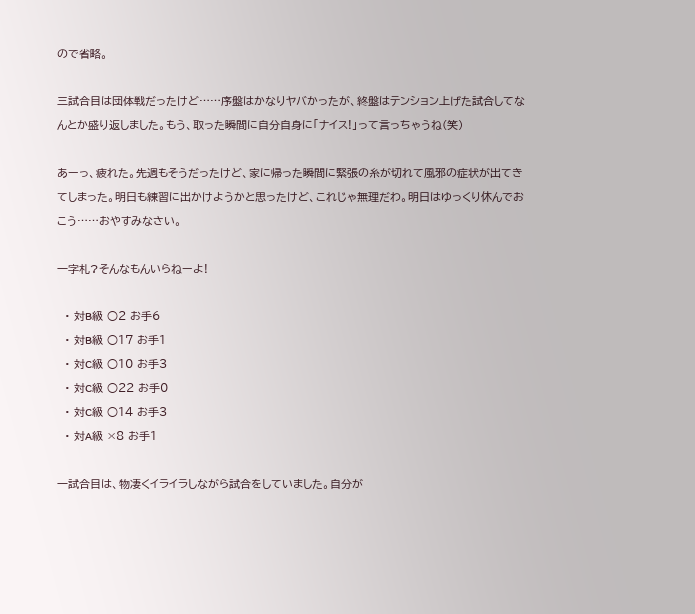ので省略。

三試合目は団体戦だったけど……序盤はかなりヤバかったが、終盤はテンション上げた試合してなんとか盛り返しました。もう、取った瞬間に自分自身に「ナイス!」って言っちゃうね(笑)

あーっ、疲れた。先週もそうだったけど、家に帰った瞬間に緊張の糸が切れて風邪の症状が出てきてしまった。明日も練習に出かけようかと思ったけど、これじゃ無理だわ。明日はゆっくり休んでおこう……おやすみなさい。

一字札?そんなもんいらねーよ!

  • 対B級 ○2 お手6
  • 対B級 ○17 お手1
  • 対C級 ○10 お手3
  • 対C級 ○22 お手0
  • 対C級 ○14 お手3
  • 対A級 ×8 お手1

一試合目は、物凄くイライラしながら試合をしていました。自分が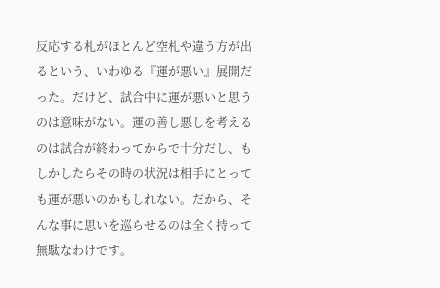反応する札がほとんど空札や違う方が出るという、いわゆる『運が悪い』展開だった。だけど、試合中に運が悪いと思うのは意味がない。運の善し悪しを考えるのは試合が終わってからで十分だし、もしかしたらその時の状況は相手にとっても運が悪いのかもしれない。だから、そんな事に思いを巡らせるのは全く持って無駄なわけです。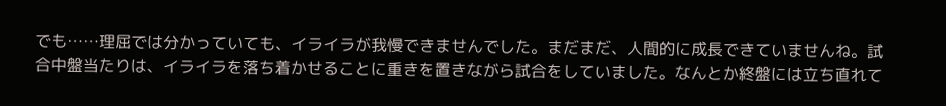でも……理屈では分かっていても、イライラが我慢できませんでした。まだまだ、人間的に成長できていませんね。試合中盤当たりは、イライラを落ち着かせることに重きを置きながら試合をしていました。なんとか終盤には立ち直れて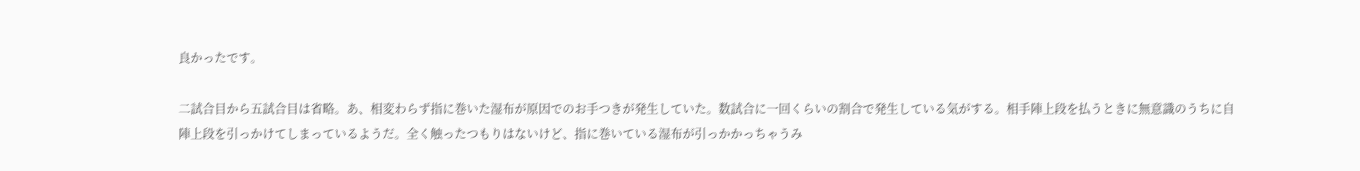良かったです。

二試合目から五試合目は省略。あ、相変わらず指に巻いた湿布が原因でのお手つきが発生していた。数試合に一回くらいの割合で発生している気がする。相手陣上段を払うときに無意識のうちに自陣上段を引っかけてしまっているようだ。全く触ったつもりはないけど、指に巻いている湿布が引っかかっちゃうみ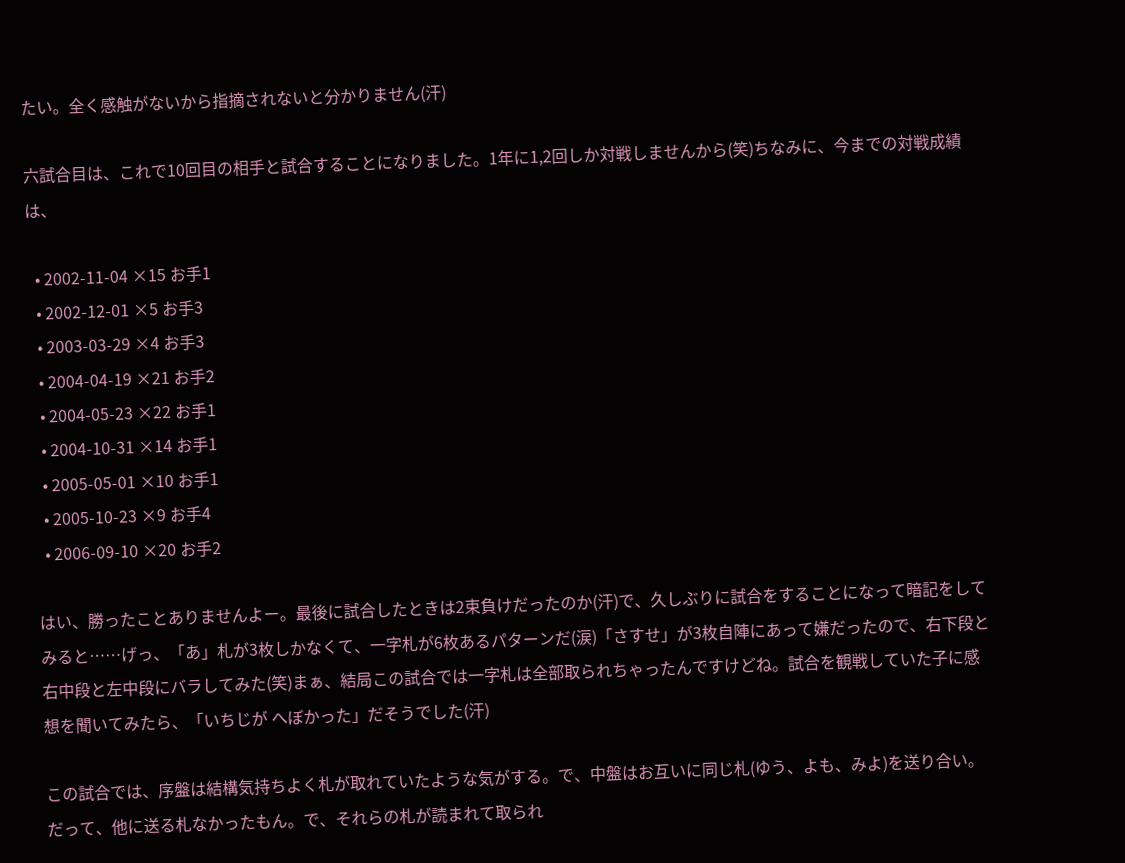たい。全く感触がないから指摘されないと分かりません(汗)

六試合目は、これで10回目の相手と試合することになりました。1年に1,2回しか対戦しませんから(笑)ちなみに、今までの対戦成績は、

  • 2002-11-04 ×15 お手1
  • 2002-12-01 ×5 お手3
  • 2003-03-29 ×4 お手3
  • 2004-04-19 ×21 お手2
  • 2004-05-23 ×22 お手1
  • 2004-10-31 ×14 お手1
  • 2005-05-01 ×10 お手1
  • 2005-10-23 ×9 お手4
  • 2006-09-10 ×20 お手2

はい、勝ったことありませんよー。最後に試合したときは2束負けだったのか(汗)で、久しぶりに試合をすることになって暗記をしてみると……げっ、「あ」札が3枚しかなくて、一字札が6枚あるパターンだ(涙)「さすせ」が3枚自陣にあって嫌だったので、右下段と右中段と左中段にバラしてみた(笑)まぁ、結局この試合では一字札は全部取られちゃったんですけどね。試合を観戦していた子に感想を聞いてみたら、「いちじが へぼかった」だそうでした(汗)

この試合では、序盤は結構気持ちよく札が取れていたような気がする。で、中盤はお互いに同じ札(ゆう、よも、みよ)を送り合い。だって、他に送る札なかったもん。で、それらの札が読まれて取られ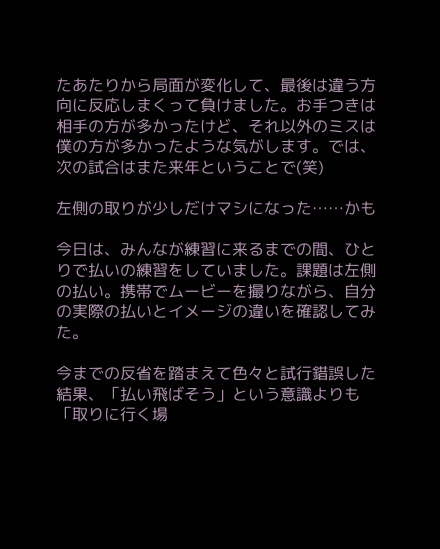たあたりから局面が変化して、最後は違う方向に反応しまくって負けました。お手つきは相手の方が多かったけど、それ以外のミスは僕の方が多かったような気がします。では、次の試合はまた来年ということで(笑)

左側の取りが少しだけマシになった……かも

今日は、みんなが練習に来るまでの間、ひとりで払いの練習をしていました。課題は左側の払い。携帯でムービーを撮りながら、自分の実際の払いとイメージの違いを確認してみた。

今までの反省を踏まえて色々と試行錯誤した結果、「払い飛ばそう」という意識よりも「取りに行く場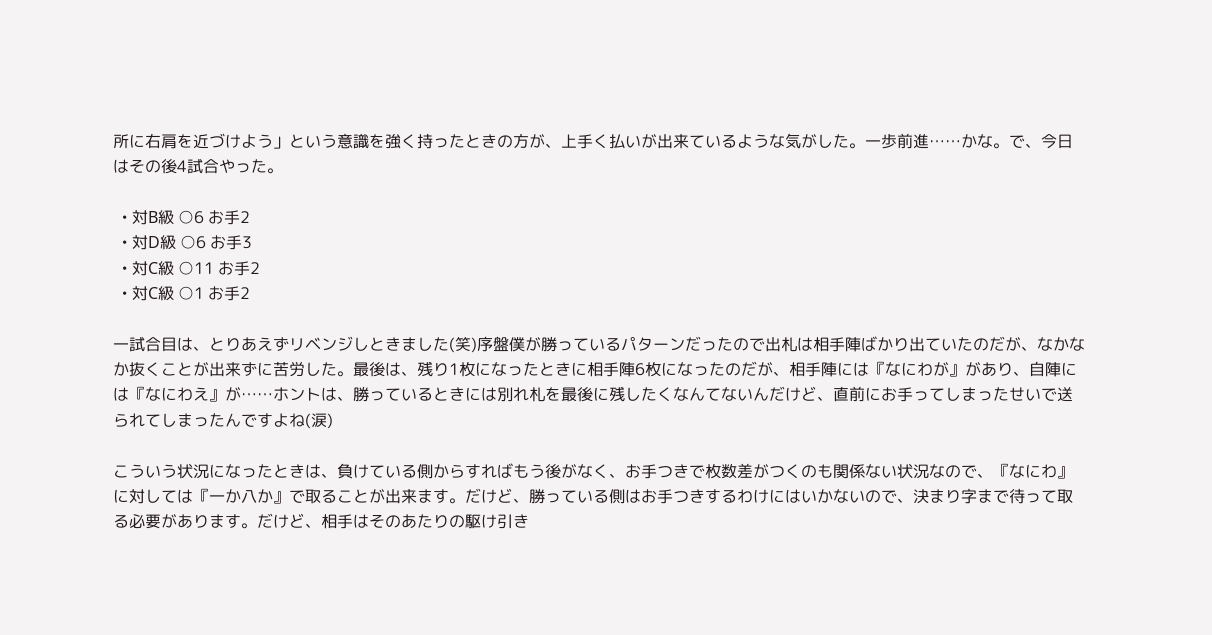所に右肩を近づけよう」という意識を強く持ったときの方が、上手く払いが出来ているような気がした。一歩前進……かな。で、今日はその後4試合やった。

  • 対B級 ○6 お手2
  • 対D級 ○6 お手3
  • 対C級 ○11 お手2
  • 対C級 ○1 お手2

一試合目は、とりあえずリベンジしときました(笑)序盤僕が勝っているパターンだったので出札は相手陣ばかり出ていたのだが、なかなか抜くことが出来ずに苦労した。最後は、残り1枚になったときに相手陣6枚になったのだが、相手陣には『なにわが』があり、自陣には『なにわえ』が……ホントは、勝っているときには別れ札を最後に残したくなんてないんだけど、直前にお手ってしまったせいで送られてしまったんですよね(涙)

こういう状況になったときは、負けている側からすればもう後がなく、お手つきで枚数差がつくのも関係ない状況なので、『なにわ』に対しては『一か八か』で取ることが出来ます。だけど、勝っている側はお手つきするわけにはいかないので、決まり字まで待って取る必要があります。だけど、相手はそのあたりの駆け引き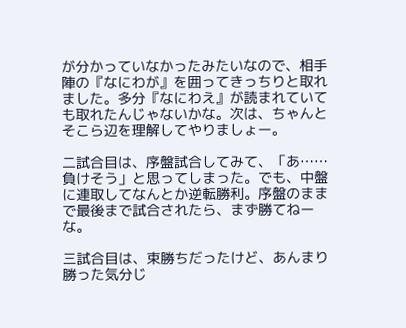が分かっていなかったみたいなので、相手陣の『なにわが』を囲ってきっちりと取れました。多分『なにわえ』が読まれていても取れたんじゃないかな。次は、ちゃんとそこら辺を理解してやりましょー。

二試合目は、序盤試合してみて、「あ……負けそう」と思ってしまった。でも、中盤に連取してなんとか逆転勝利。序盤のままで最後まで試合されたら、まず勝てねーな。

三試合目は、束勝ちだったけど、あんまり勝った気分じ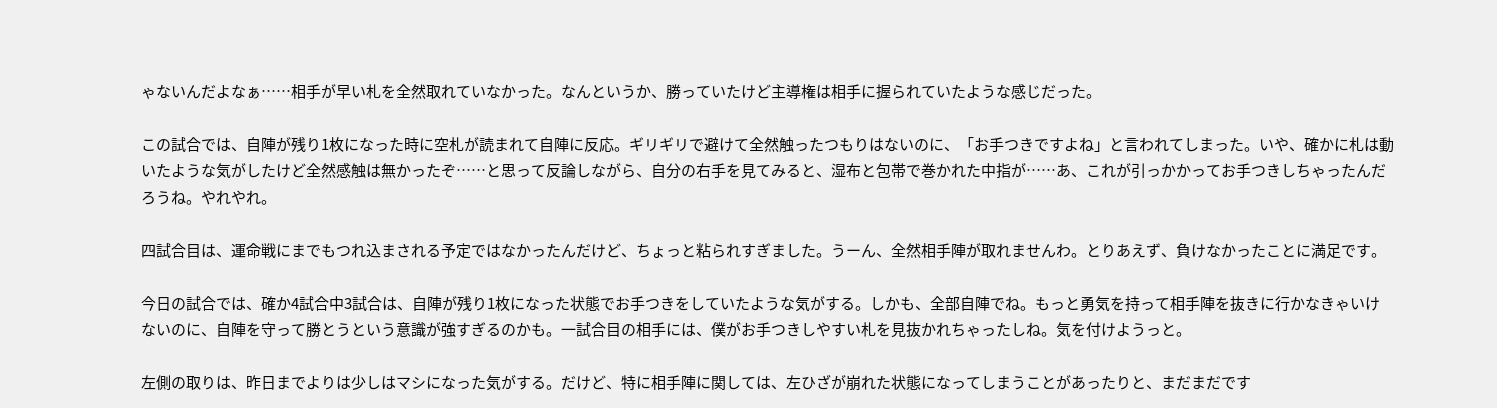ゃないんだよなぁ……相手が早い札を全然取れていなかった。なんというか、勝っていたけど主導権は相手に握られていたような感じだった。

この試合では、自陣が残り1枚になった時に空札が読まれて自陣に反応。ギリギリで避けて全然触ったつもりはないのに、「お手つきですよね」と言われてしまった。いや、確かに札は動いたような気がしたけど全然感触は無かったぞ……と思って反論しながら、自分の右手を見てみると、湿布と包帯で巻かれた中指が……あ、これが引っかかってお手つきしちゃったんだろうね。やれやれ。

四試合目は、運命戦にまでもつれ込まされる予定ではなかったんだけど、ちょっと粘られすぎました。うーん、全然相手陣が取れませんわ。とりあえず、負けなかったことに満足です。

今日の試合では、確か4試合中3試合は、自陣が残り1枚になった状態でお手つきをしていたような気がする。しかも、全部自陣でね。もっと勇気を持って相手陣を抜きに行かなきゃいけないのに、自陣を守って勝とうという意識が強すぎるのかも。一試合目の相手には、僕がお手つきしやすい札を見抜かれちゃったしね。気を付けようっと。

左側の取りは、昨日までよりは少しはマシになった気がする。だけど、特に相手陣に関しては、左ひざが崩れた状態になってしまうことがあったりと、まだまだです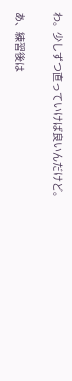わ。少しずつ直っていけば良いんだけど。

あ、練習後は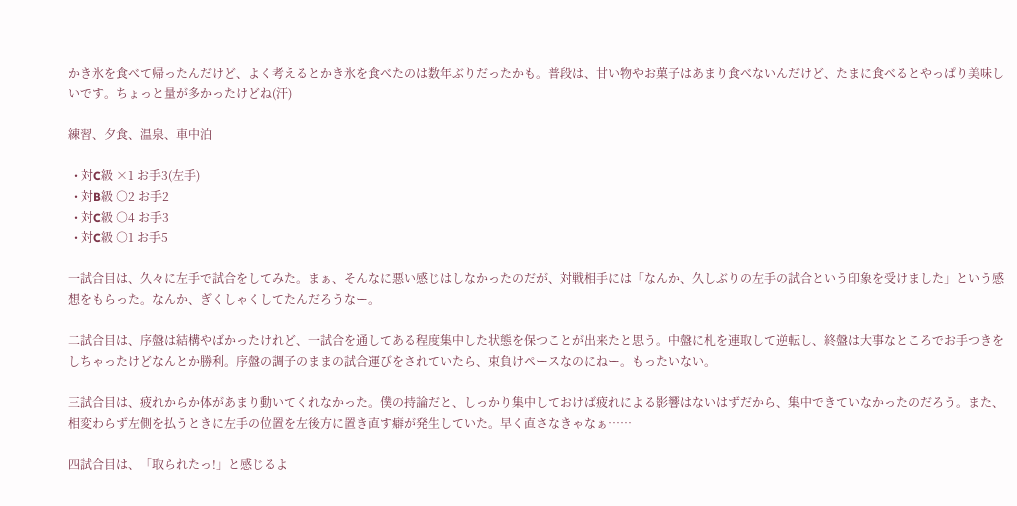かき氷を食べて帰ったんだけど、よく考えるとかき氷を食べたのは数年ぶりだったかも。普段は、甘い物やお菓子はあまり食べないんだけど、たまに食べるとやっぱり美味しいです。ちょっと量が多かったけどね(汗)

練習、夕食、温泉、車中泊

  • 対C級 ×1 お手3(左手)
  • 対B級 ○2 お手2
  • 対C級 ○4 お手3
  • 対C級 ○1 お手5

一試合目は、久々に左手で試合をしてみた。まぁ、そんなに悪い感じはしなかったのだが、対戦相手には「なんか、久しぶりの左手の試合という印象を受けました」という感想をもらった。なんか、ぎくしゃくしてたんだろうなー。

二試合目は、序盤は結構やばかったけれど、一試合を通してある程度集中した状態を保つことが出来たと思う。中盤に札を連取して逆転し、終盤は大事なところでお手つきをしちゃったけどなんとか勝利。序盤の調子のままの試合運びをされていたら、束負けペースなのにねー。もったいない。

三試合目は、疲れからか体があまり動いてくれなかった。僕の持論だと、しっかり集中しておけば疲れによる影響はないはずだから、集中できていなかったのだろう。また、相変わらず左側を払うときに左手の位置を左後方に置き直す癖が発生していた。早く直さなきゃなぁ……

四試合目は、「取られたっ!」と感じるよ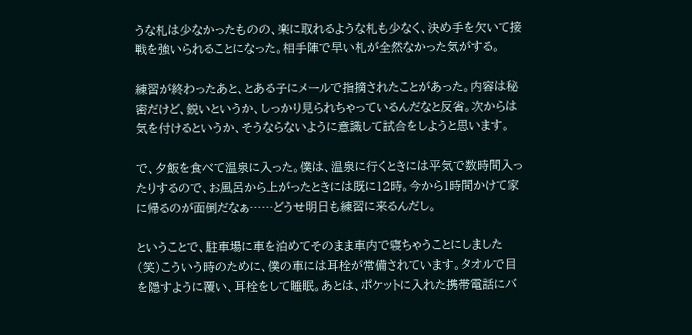うな札は少なかったものの、楽に取れるような札も少なく、決め手を欠いて接戦を強いられることになった。相手陣で早い札が全然なかった気がする。

練習が終わったあと、とある子にメールで指摘されたことがあった。内容は秘密だけど、鋭いというか、しっかり見られちゃっているんだなと反省。次からは気を付けるというか、そうならないように意識して試合をしようと思います。

で、夕飯を食べて温泉に入った。僕は、温泉に行くときには平気で数時間入ったりするので、お風呂から上がったときには既に12時。今から1時間かけて家に帰るのが面倒だなぁ……どうせ明日も練習に来るんだし。

ということで、駐車場に車を泊めてそのまま車内で寝ちゃうことにしました(笑)こういう時のために、僕の車には耳栓が常備されています。タオルで目を隠すように覆い、耳栓をして睡眠。あとは、ポケットに入れた携帯電話にバ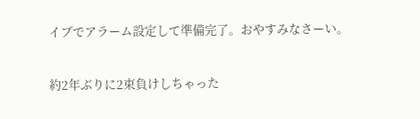イブでアラーム設定して準備完了。おやすみなさーい。

約2年ぶりに2束負けしちゃった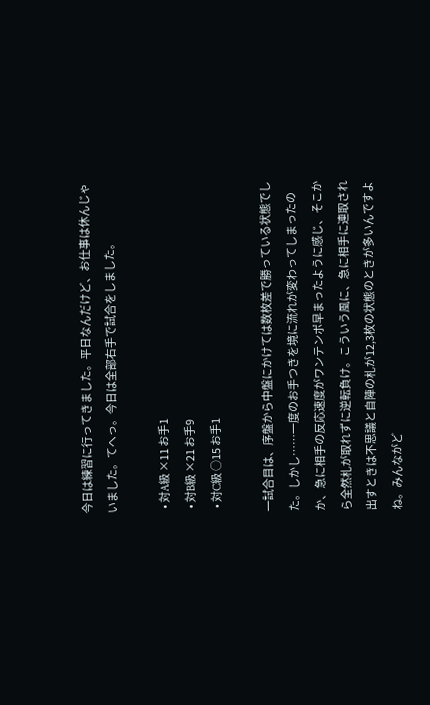今日は練習に行ってきました。平日なんだけど、お仕事は休んじゃいました。てへっ。今日は全部右手で試合をしました。

  • 対A級 ×11 お手1
  • 対B級 ×21 お手9
  • 対C級 ○15 お手1

一試合目は、序盤から中盤にかけては数枚差で勝っている状態でした。しかし……一度のお手つきを境に流れが変わってしまったのか、急に相手の反応速度がワンテンポ早まったように感じ、そこから全然札が取れずに逆転負け。こういう風に、急に相手に連取され出すときは不思議と自陣の札が12,3枚の状態のときが多いんですよね。みんながど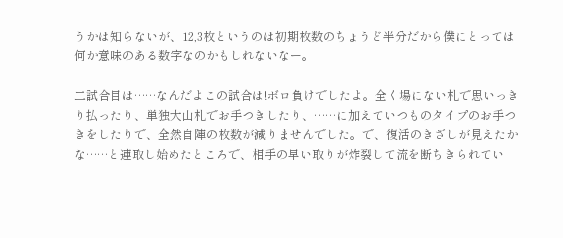うかは知らないが、12,3枚というのは初期枚数のちょうど半分だから僕にとっては何か意味のある数字なのかもしれないなー。

二試合目は……なんだよこの試合は!ボロ負けでしたよ。全く場にない札で思いっきり払ったり、単独大山札でお手つきしたり、……に加えていつものタイプのお手つきをしたりで、全然自陣の枚数が減りませんでした。で、復活のきざしが見えたかな……と連取し始めたところで、相手の早い取りが炸裂して流を断ちきられてい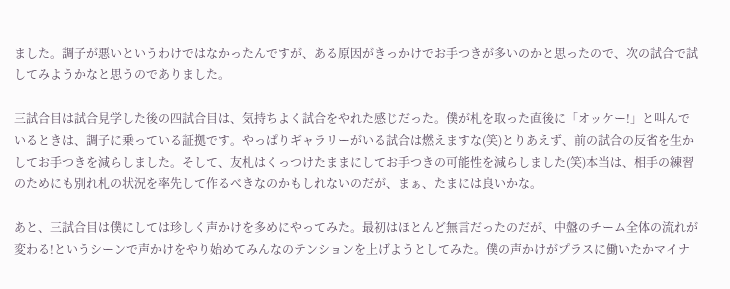ました。調子が悪いというわけではなかったんですが、ある原因がきっかけでお手つきが多いのかと思ったので、次の試合で試してみようかなと思うのでありました。

三試合目は試合見学した後の四試合目は、気持ちよく試合をやれた感じだった。僕が札を取った直後に「オッケー!」と叫んでいるときは、調子に乗っている証拠です。やっぱりギャラリーがいる試合は燃えますな(笑)とりあえず、前の試合の反省を生かしてお手つきを減らしました。そして、友札はくっつけたままにしてお手つきの可能性を減らしました(笑)本当は、相手の練習のためにも別れ札の状況を率先して作るべきなのかもしれないのだが、まぁ、たまには良いかな。

あと、三試合目は僕にしては珍しく声かけを多めにやってみた。最初はほとんど無言だったのだが、中盤のチーム全体の流れが変わる!というシーンで声かけをやり始めてみんなのテンションを上げようとしてみた。僕の声かけがプラスに働いたかマイナ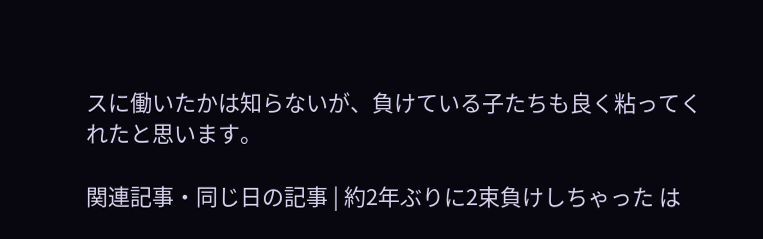スに働いたかは知らないが、負けている子たちも良く粘ってくれたと思います。

関連記事・同じ日の記事 | 約2年ぶりに2束負けしちゃった は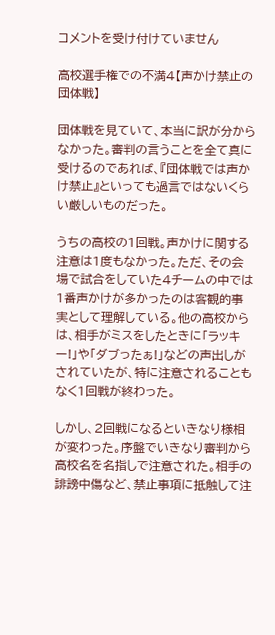コメントを受け付けていません

高校選手権での不満4【声かけ禁止の団体戦】

団体戦を見ていて、本当に訳が分からなかった。審判の言うことを全て真に受けるのであれば、『団体戦では声かけ禁止』といっても過言ではないくらい厳しいものだった。

うちの高校の1回戦。声かけに関する注意は1度もなかった。ただ、その会場で試合をしていた4チームの中では1番声かけが多かったのは客観的事実として理解している。他の高校からは、相手がミスをしたときに「ラッキー!」や「ダブったぁ!」などの声出しがされていたが、特に注意されることもなく1回戦が終わった。

しかし、2回戦になるといきなり様相が変わった。序盤でいきなり審判から高校名を名指しで注意された。相手の誹謗中傷など、禁止事項に抵触して注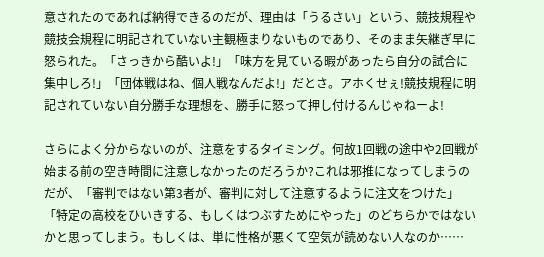意されたのであれば納得できるのだが、理由は「うるさい」という、競技規程や競技会規程に明記されていない主観極まりないものであり、そのまま矢継ぎ早に怒られた。「さっきから酷いよ!」「味方を見ている暇があったら自分の試合に集中しろ!」「団体戦はね、個人戦なんだよ!」だとさ。アホくせぇ!競技規程に明記されていない自分勝手な理想を、勝手に怒って押し付けるんじゃねーよ!

さらによく分からないのが、注意をするタイミング。何故1回戦の途中や2回戦が始まる前の空き時間に注意しなかったのだろうか?これは邪推になってしまうのだが、「審判ではない第3者が、審判に対して注意するように注文をつけた」「特定の高校をひいきする、もしくはつぶすためにやった」のどちらかではないかと思ってしまう。もしくは、単に性格が悪くて空気が読めない人なのか……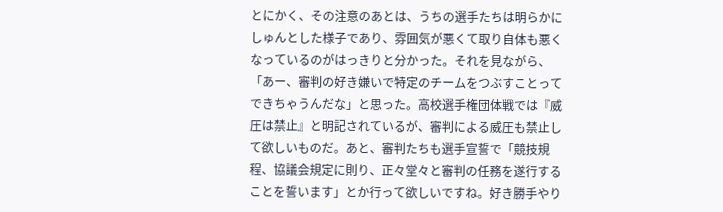とにかく、その注意のあとは、うちの選手たちは明らかにしゅんとした様子であり、雰囲気が悪くて取り自体も悪くなっているのがはっきりと分かった。それを見ながら、「あー、審判の好き嫌いで特定のチームをつぶすことってできちゃうんだな」と思った。高校選手権団体戦では『威圧は禁止』と明記されているが、審判による威圧も禁止して欲しいものだ。あと、審判たちも選手宣誓で「競技規程、協議会規定に則り、正々堂々と審判の任務を遂行することを誓います」とか行って欲しいですね。好き勝手やり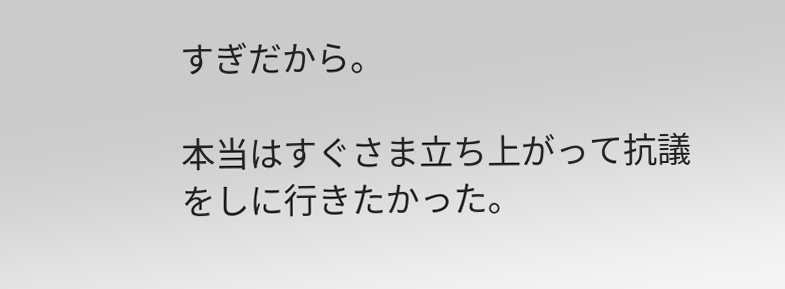すぎだから。

本当はすぐさま立ち上がって抗議をしに行きたかった。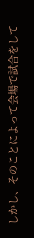しかし、そのことによって会場で試合をして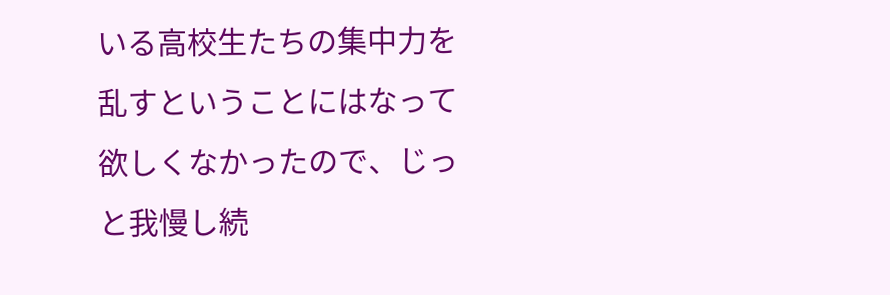いる高校生たちの集中力を乱すということにはなって欲しくなかったので、じっと我慢し続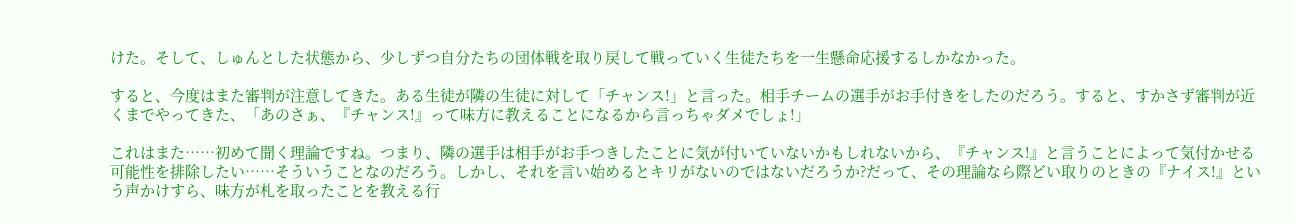けた。そして、しゅんとした状態から、少しずつ自分たちの団体戦を取り戻して戦っていく生徒たちを一生懸命応援するしかなかった。

すると、今度はまた審判が注意してきた。ある生徒が隣の生徒に対して「チャンス!」と言った。相手チームの選手がお手付きをしたのだろう。すると、すかさず審判が近くまでやってきた、「あのさぁ、『チャンス!』って味方に教えることになるから言っちゃダメでしょ!」

これはまた……初めて聞く理論ですね。つまり、隣の選手は相手がお手つきしたことに気が付いていないかもしれないから、『チャンス!』と言うことによって気付かせる可能性を排除したい……そういうことなのだろう。しかし、それを言い始めるとキリがないのではないだろうか?だって、その理論なら際どい取りのときの『ナイス!』という声かけすら、味方が札を取ったことを教える行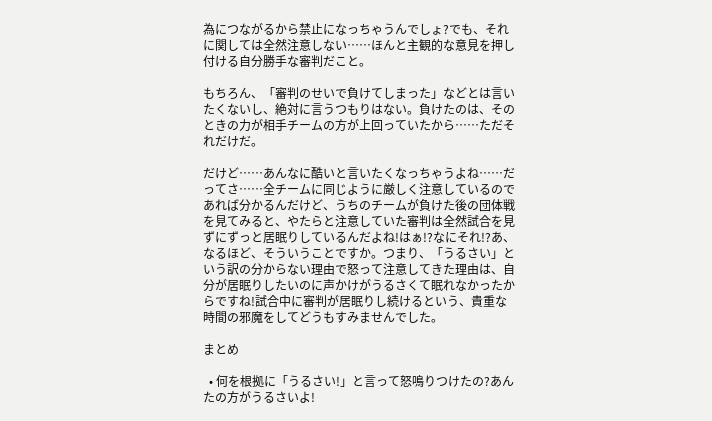為につながるから禁止になっちゃうんでしょ?でも、それに関しては全然注意しない……ほんと主観的な意見を押し付ける自分勝手な審判だこと。

もちろん、「審判のせいで負けてしまった」などとは言いたくないし、絶対に言うつもりはない。負けたのは、そのときの力が相手チームの方が上回っていたから……ただそれだけだ。

だけど……あんなに酷いと言いたくなっちゃうよね……だってさ……全チームに同じように厳しく注意しているのであれば分かるんだけど、うちのチームが負けた後の団体戦を見てみると、やたらと注意していた審判は全然試合を見ずにずっと居眠りしているんだよね!はぁ!?なにそれ!?あ、なるほど、そういうことですか。つまり、「うるさい」という訳の分からない理由で怒って注意してきた理由は、自分が居眠りしたいのに声かけがうるさくて眠れなかったからですね!試合中に審判が居眠りし続けるという、貴重な時間の邪魔をしてどうもすみませんでした。

まとめ

  • 何を根拠に「うるさい!」と言って怒鳴りつけたの?あんたの方がうるさいよ!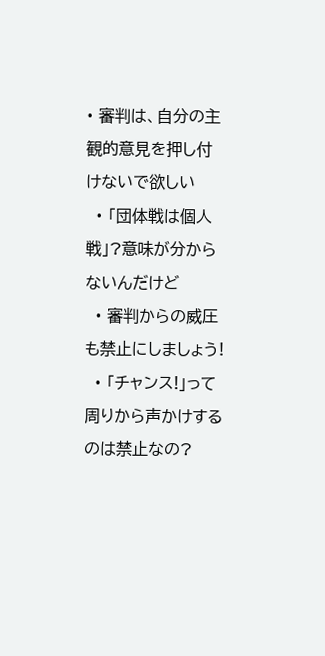• 審判は、自分の主観的意見を押し付けないで欲しい
  • 「団体戦は個人戦」?意味が分からないんだけど
  • 審判からの威圧も禁止にしましょう!
  • 「チャンス!」って周りから声かけするのは禁止なの?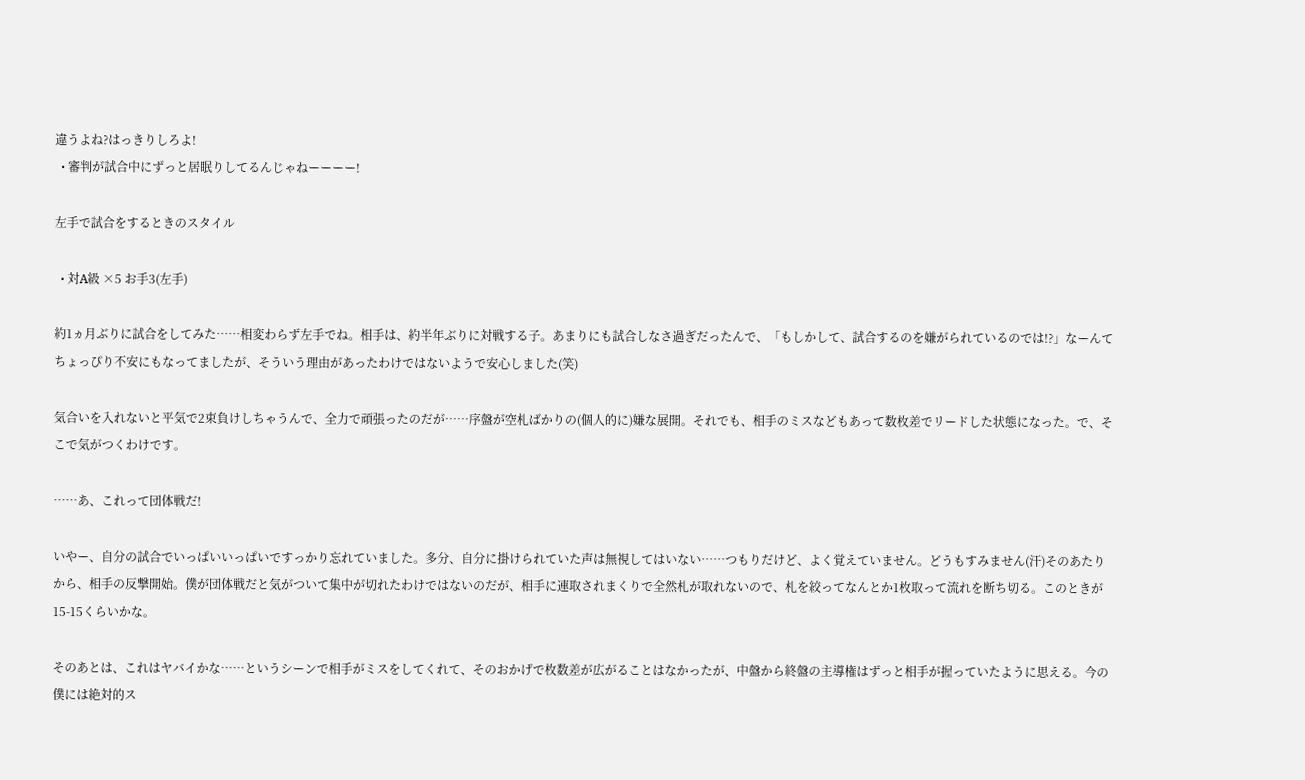違うよね?はっきりしろよ!
  • 審判が試合中にずっと居眠りしてるんじゃねーーーー!

左手で試合をするときのスタイル

  • 対A級 ×5 お手3(左手)

約1ヵ月ぶりに試合をしてみた……相変わらず左手でね。相手は、約半年ぶりに対戦する子。あまりにも試合しなさ過ぎだったんで、「もしかして、試合するのを嫌がられているのでは!?」なーんてちょっぴり不安にもなってましたが、そういう理由があったわけではないようで安心しました(笑)

気合いを入れないと平気で2束負けしちゃうんで、全力で頑張ったのだが……序盤が空札ばかりの(個人的に)嫌な展開。それでも、相手のミスなどもあって数枚差でリードした状態になった。で、そこで気がつくわけです。

……あ、これって団体戦だ!

いやー、自分の試合でいっぱいいっぱいですっかり忘れていました。多分、自分に掛けられていた声は無視してはいない……つもりだけど、よく覚えていません。どうもすみません(汗)そのあたりから、相手の反撃開始。僕が団体戦だと気がついて集中が切れたわけではないのだが、相手に連取されまくりで全然札が取れないので、札を絞ってなんとか1枚取って流れを断ち切る。このときが15-15くらいかな。

そのあとは、これはヤバイかな……というシーンで相手がミスをしてくれて、そのおかげで枚数差が広がることはなかったが、中盤から終盤の主導権はずっと相手が握っていたように思える。今の僕には絶対的ス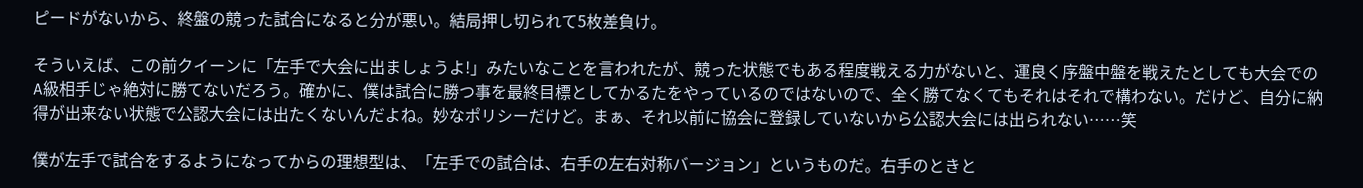ピードがないから、終盤の競った試合になると分が悪い。結局押し切られて5枚差負け。

そういえば、この前クイーンに「左手で大会に出ましょうよ!」みたいなことを言われたが、競った状態でもある程度戦える力がないと、運良く序盤中盤を戦えたとしても大会でのA級相手じゃ絶対に勝てないだろう。確かに、僕は試合に勝つ事を最終目標としてかるたをやっているのではないので、全く勝てなくてもそれはそれで構わない。だけど、自分に納得が出来ない状態で公認大会には出たくないんだよね。妙なポリシーだけど。まぁ、それ以前に協会に登録していないから公認大会には出られない……笑

僕が左手で試合をするようになってからの理想型は、「左手での試合は、右手の左右対称バージョン」というものだ。右手のときと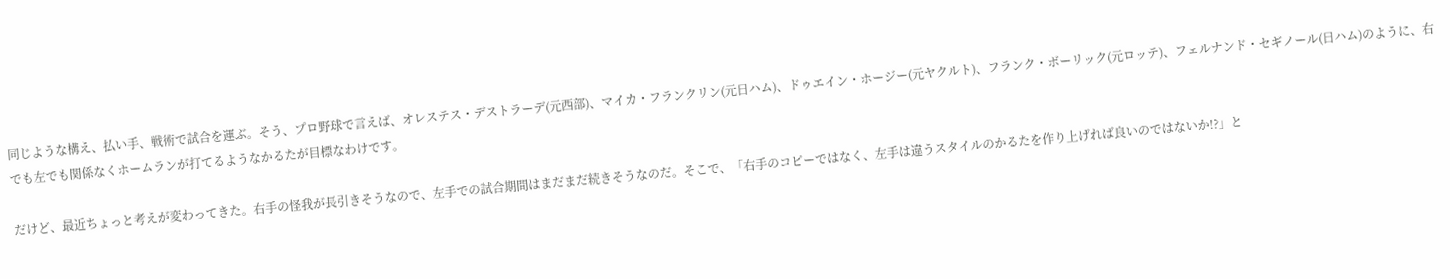同じような構え、払い手、戦術で試合を運ぶ。そう、プロ野球で言えば、オレステス・デストラーデ(元西部)、マイカ・フランクリン(元日ハム)、ドゥエイン・ホージー(元ヤクルト)、フランク・ボーリック(元ロッテ)、フェルナンド・セギノール(日ハム)のように、右でも左でも関係なくホームランが打てるようなかるたが目標なわけです。

だけど、最近ちょっと考えが変わってきた。右手の怪我が長引きそうなので、左手での試合期間はまだまだ続きそうなのだ。そこで、「右手のコピーではなく、左手は違うスタイルのかるたを作り上げれば良いのではないか!?」と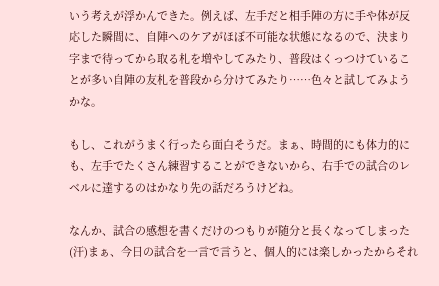いう考えが浮かんできた。例えば、左手だと相手陣の方に手や体が反応した瞬間に、自陣へのケアがほぼ不可能な状態になるので、決まり字まで待ってから取る札を増やしてみたり、普段はくっつけていることが多い自陣の友札を普段から分けてみたり……色々と試してみようかな。

もし、これがうまく行ったら面白そうだ。まぁ、時間的にも体力的にも、左手でたくさん練習することができないから、右手での試合のレベルに達するのはかなり先の話だろうけどね。

なんか、試合の感想を書くだけのつもりが随分と長くなってしまった(汗)まぁ、今日の試合を一言で言うと、個人的には楽しかったからそれ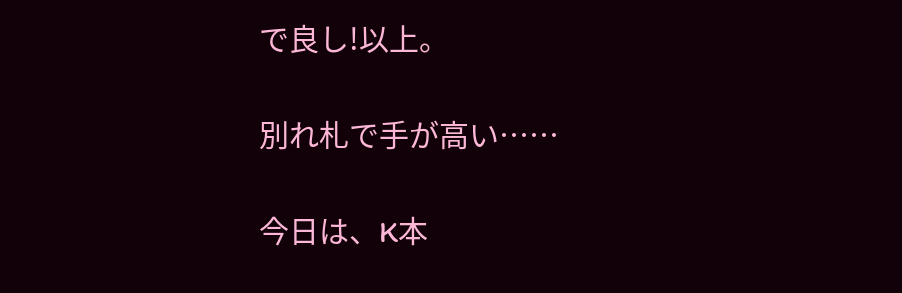で良し!以上。

別れ札で手が高い……

今日は、K本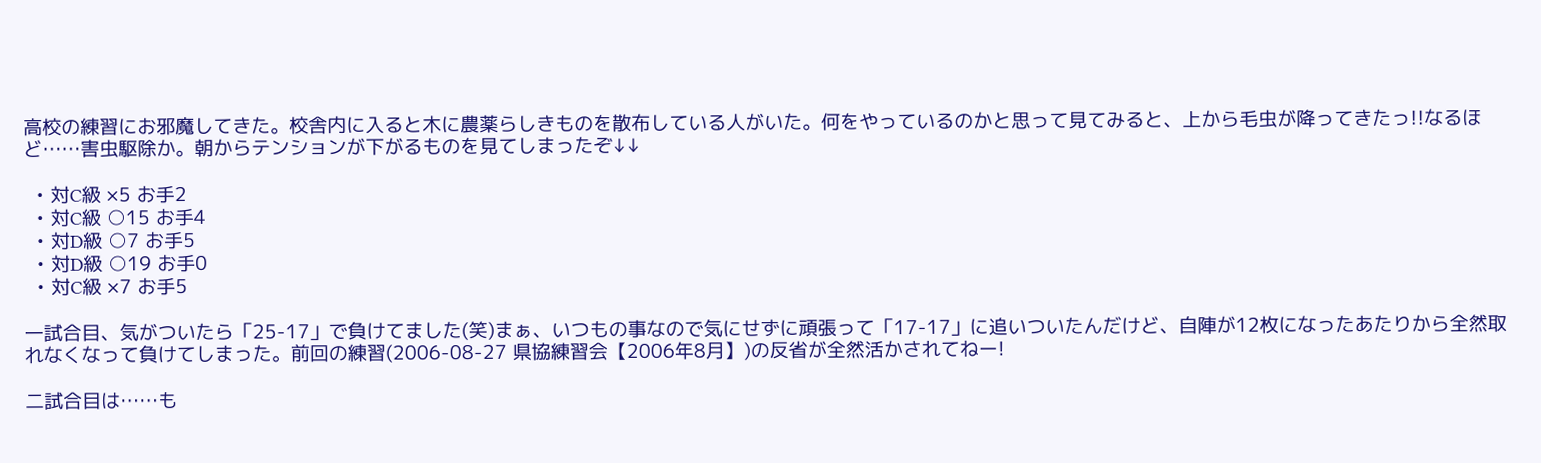高校の練習にお邪魔してきた。校舎内に入ると木に農薬らしきものを散布している人がいた。何をやっているのかと思って見てみると、上から毛虫が降ってきたっ!!なるほど……害虫駆除か。朝からテンションが下がるものを見てしまったぞ↓↓

  • 対C級 ×5 お手2
  • 対C級 ○15 お手4
  • 対D級 ○7 お手5
  • 対D級 ○19 お手0
  • 対C級 ×7 お手5

一試合目、気がついたら「25-17」で負けてました(笑)まぁ、いつもの事なので気にせずに頑張って「17-17」に追いついたんだけど、自陣が12枚になったあたりから全然取れなくなって負けてしまった。前回の練習(2006-08-27 県協練習会【2006年8月】)の反省が全然活かされてねー!

二試合目は……も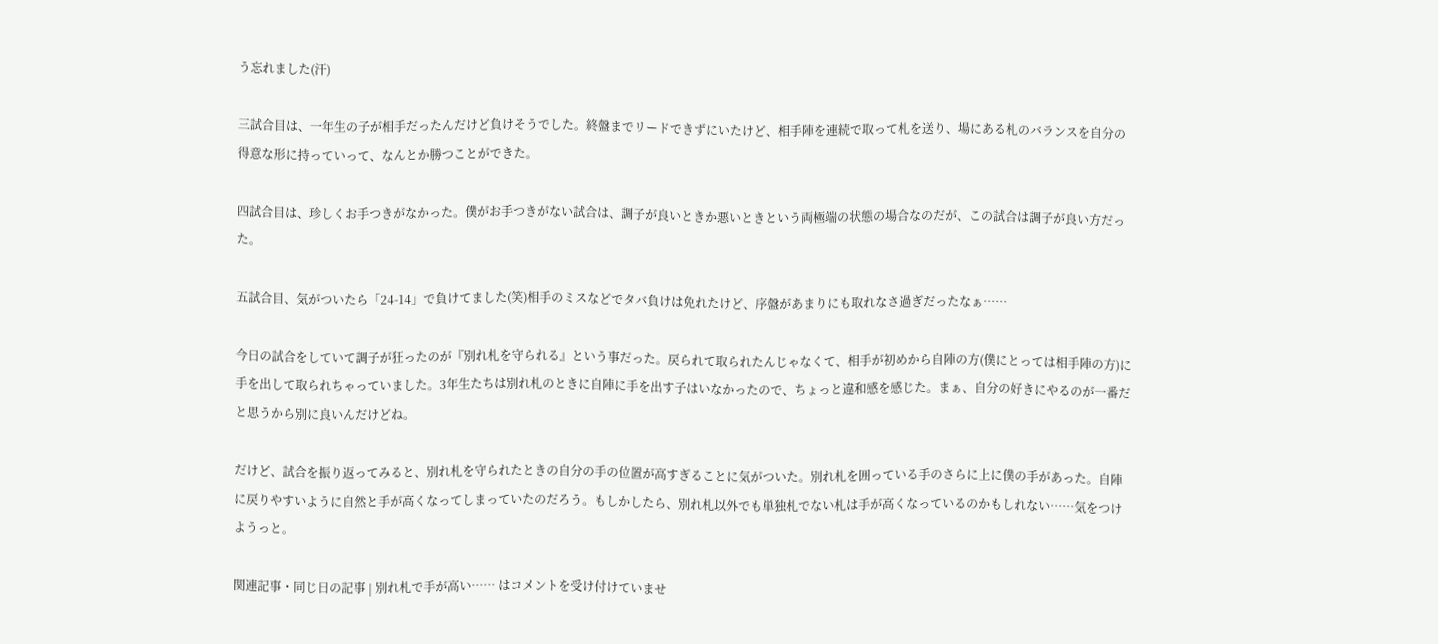う忘れました(汗)

三試合目は、一年生の子が相手だったんだけど負けそうでした。終盤までリードできずにいたけど、相手陣を連続で取って札を送り、場にある札のバランスを自分の得意な形に持っていって、なんとか勝つことができた。

四試合目は、珍しくお手つきがなかった。僕がお手つきがない試合は、調子が良いときか悪いときという両極端の状態の場合なのだが、この試合は調子が良い方だった。

五試合目、気がついたら「24-14」で負けてました(笑)相手のミスなどでタバ負けは免れたけど、序盤があまりにも取れなさ過ぎだったなぁ……

今日の試合をしていて調子が狂ったのが『別れ札を守られる』という事だった。戻られて取られたんじゃなくて、相手が初めから自陣の方(僕にとっては相手陣の方)に手を出して取られちゃっていました。3年生たちは別れ札のときに自陣に手を出す子はいなかったので、ちょっと違和感を感じた。まぁ、自分の好きにやるのが一番だと思うから別に良いんだけどね。

だけど、試合を振り返ってみると、別れ札を守られたときの自分の手の位置が高すぎることに気がついた。別れ札を囲っている手のさらに上に僕の手があった。自陣に戻りやすいように自然と手が高くなってしまっていたのだろう。もしかしたら、別れ札以外でも単独札でない札は手が高くなっているのかもしれない……気をつけようっと。

関連記事・同じ日の記事 | 別れ札で手が高い…… はコメントを受け付けていませ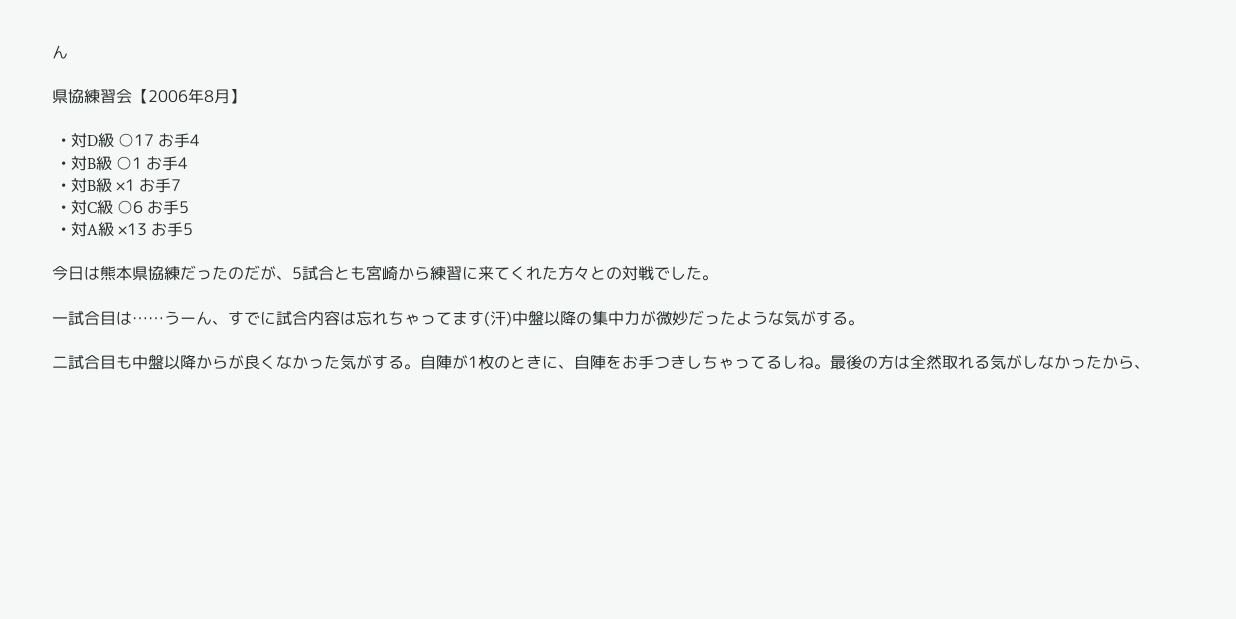ん

県協練習会【2006年8月】

  • 対D級 ○17 お手4
  • 対B級 ○1 お手4
  • 対B級 ×1 お手7
  • 対C級 ○6 お手5
  • 対A級 ×13 お手5

今日は熊本県協練だったのだが、5試合とも宮崎から練習に来てくれた方々との対戦でした。

一試合目は……うーん、すでに試合内容は忘れちゃってます(汗)中盤以降の集中力が微妙だったような気がする。

二試合目も中盤以降からが良くなかった気がする。自陣が1枚のときに、自陣をお手つきしちゃってるしね。最後の方は全然取れる気がしなかったから、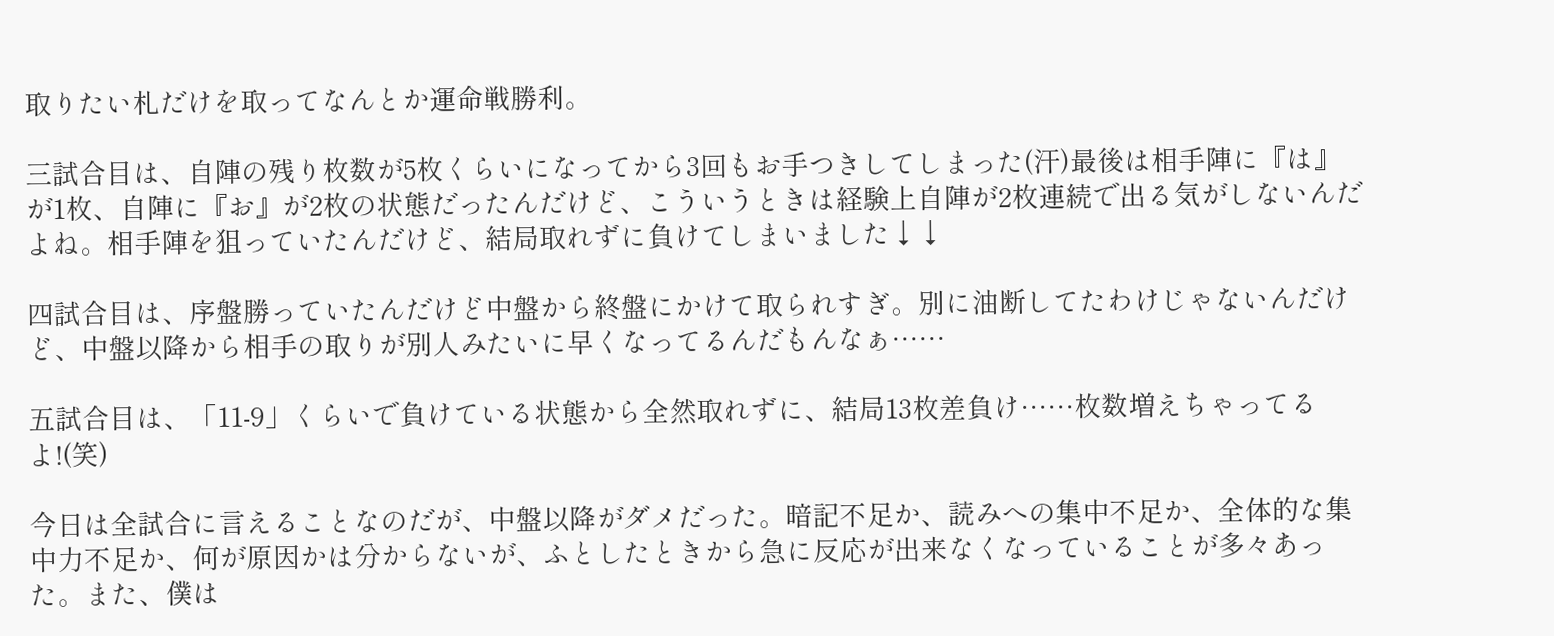取りたい札だけを取ってなんとか運命戦勝利。

三試合目は、自陣の残り枚数が5枚くらいになってから3回もお手つきしてしまった(汗)最後は相手陣に『は』が1枚、自陣に『お』が2枚の状態だったんだけど、こういうときは経験上自陣が2枚連続で出る気がしないんだよね。相手陣を狙っていたんだけど、結局取れずに負けてしまいました↓↓

四試合目は、序盤勝っていたんだけど中盤から終盤にかけて取られすぎ。別に油断してたわけじゃないんだけど、中盤以降から相手の取りが別人みたいに早くなってるんだもんなぁ……

五試合目は、「11-9」くらいで負けている状態から全然取れずに、結局13枚差負け……枚数増えちゃってるよ!(笑)

今日は全試合に言えることなのだが、中盤以降がダメだった。暗記不足か、読みへの集中不足か、全体的な集中力不足か、何が原因かは分からないが、ふとしたときから急に反応が出来なくなっていることが多々あった。また、僕は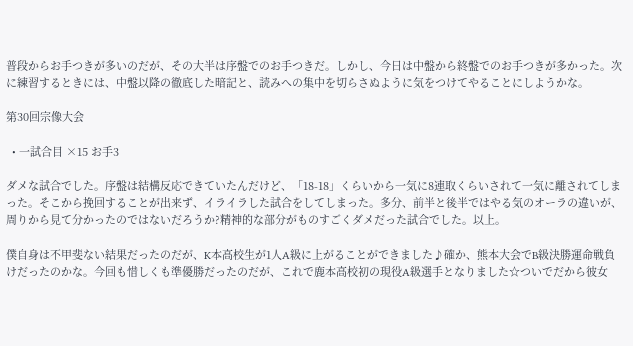普段からお手つきが多いのだが、その大半は序盤でのお手つきだ。しかし、今日は中盤から終盤でのお手つきが多かった。次に練習するときには、中盤以降の徹底した暗記と、読みへの集中を切らさぬように気をつけてやることにしようかな。

第30回宗像大会

  • 一試合目 ×15 お手3

ダメな試合でした。序盤は結構反応できていたんだけど、「18-18」くらいから一気に8連取くらいされて一気に離されてしまった。そこから挽回することが出来ず、イライラした試合をしてしまった。多分、前半と後半ではやる気のオーラの違いが、周りから見て分かったのではないだろうか?精神的な部分がものすごくダメだった試合でした。以上。

僕自身は不甲斐ない結果だったのだが、K本高校生が1人A級に上がることができました♪確か、熊本大会でB級決勝運命戦負けだったのかな。今回も惜しくも準優勝だったのだが、これで鹿本高校初の現役A級選手となりました☆ついでだから彼女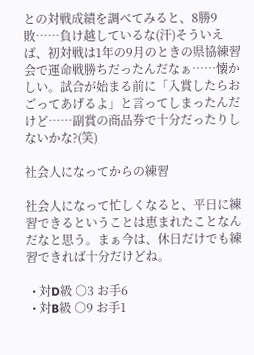との対戦成績を調べてみると、8勝9敗……負け越しているな(汗)そういえば、初対戦は1年の9月のときの県協練習会で運命戦勝ちだったんだなぁ……懐かしい。試合が始まる前に「入賞したらおごってあげるよ」と言ってしまったんだけど……副賞の商品券で十分だったりしないかな?(笑)

社会人になってからの練習

社会人になって忙しくなると、平日に練習できるということは恵まれたことなんだなと思う。まぁ今は、休日だけでも練習できれば十分だけどね。

  • 対D級 ○3 お手6
  • 対B級 ○9 お手1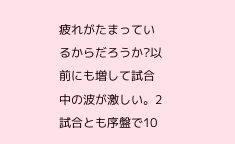疲れがたまっているからだろうか?以前にも増して試合中の波が激しい。2試合とも序盤で10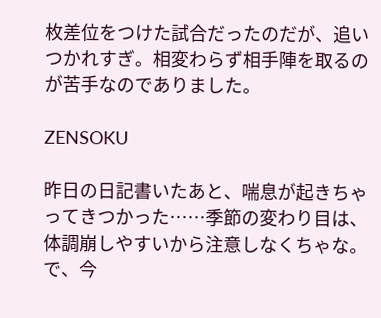枚差位をつけた試合だったのだが、追いつかれすぎ。相変わらず相手陣を取るのが苦手なのでありました。

ZENSOKU

昨日の日記書いたあと、喘息が起きちゃってきつかった……季節の変わり目は、体調崩しやすいから注意しなくちゃな。で、今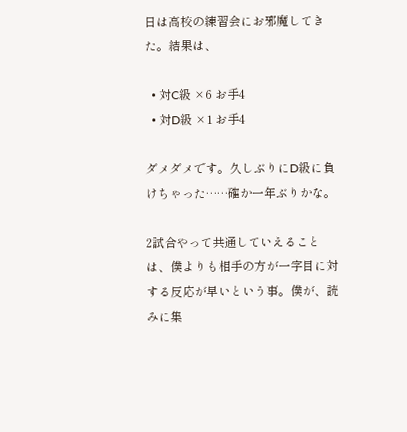日は高校の練習会にお邪魔してきた。結果は、

  • 対C級 ×6 お手4
  • 対D級 ×1 お手4

ダメダメです。久しぶりにD級に負けちゃった……確か一年ぶりかな。

2試合やって共通していえることは、僕よりも相手の方が一字目に対する反応が早いという事。僕が、読みに集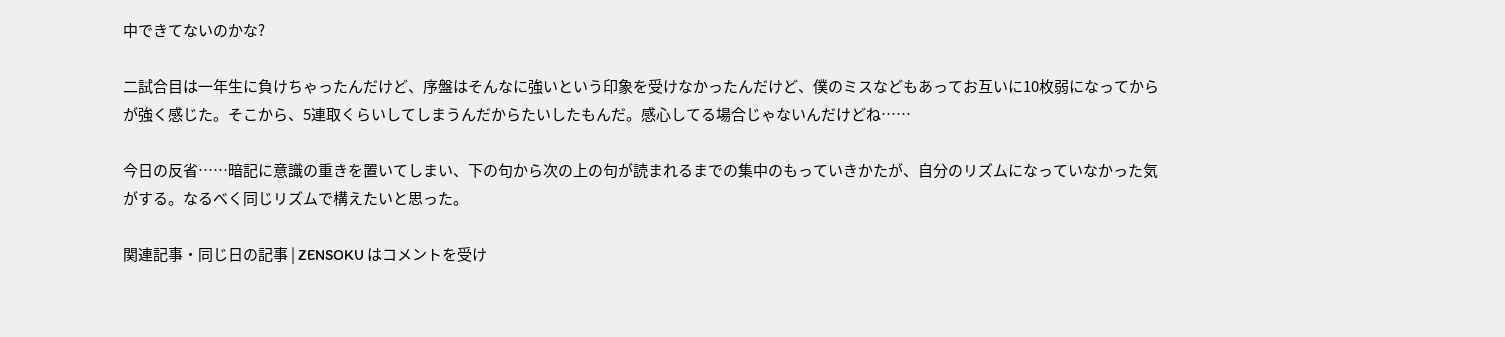中できてないのかな?

二試合目は一年生に負けちゃったんだけど、序盤はそんなに強いという印象を受けなかったんだけど、僕のミスなどもあってお互いに10枚弱になってからが強く感じた。そこから、5連取くらいしてしまうんだからたいしたもんだ。感心してる場合じゃないんだけどね……

今日の反省……暗記に意識の重きを置いてしまい、下の句から次の上の句が読まれるまでの集中のもっていきかたが、自分のリズムになっていなかった気がする。なるべく同じリズムで構えたいと思った。

関連記事・同じ日の記事 | ZENSOKU はコメントを受け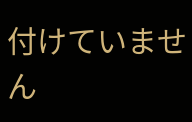付けていません